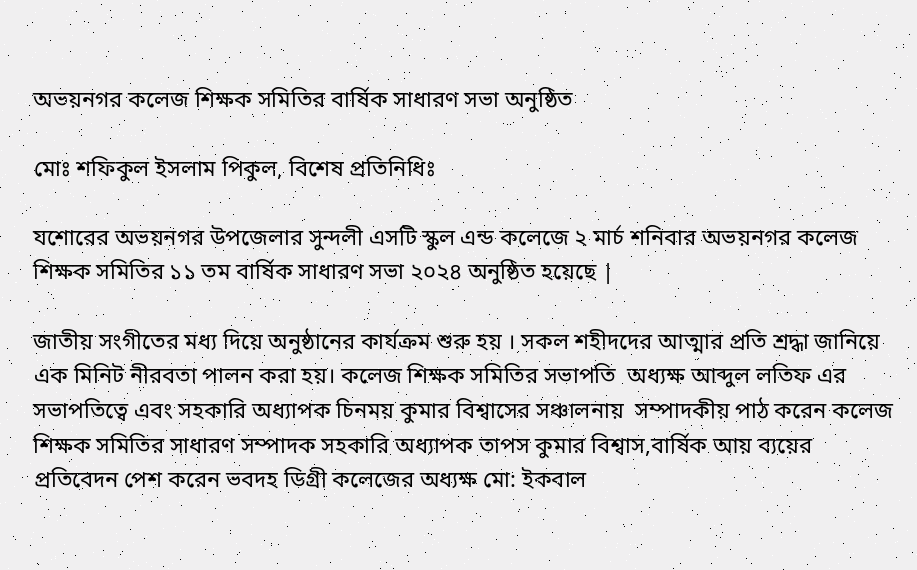অভয়নগর কলেজ শিক্ষক সমিতির বার্ষিক সাধারণ সভা অনুষ্ঠিত

মোঃ শফিকুল ইসলাম পিকুল, বিশেষ প্রতিনিধিঃ

যশোরের অভয়নগর উপজেলার সুন্দলী এসটি স্কুল এন্ড কলেজে ২ মার্চ শনিবার অভয়নগর কলেজ শিক্ষক সমিতির ১১ তম বার্ষিক সাধারণ সভা ২০২৪ অনুষ্ঠিত হয়েছে |

জাতীয় সংগীতের মধ্য দিয়ে অনুষ্ঠানের কার্যক্রম শুরু হয় । সকল শহীদদের আত্মার প্রতি শ্রদ্ধা জানিয়ে এক মিনিট নীরবতা পালন করা হয়। কলেজ শিক্ষক সমিতির সভাপতি  অধ্যক্ষ আব্দুল লতিফ এর সভাপতিত্বে এবং সহকারি অধ্যাপক চিনময় কুমার বিশ্বাসের সঞ্চালনায়  সম্পাদকীয় পাঠ করেন কলেজ শিক্ষক সমিতির সাধারণ সম্পাদক সহকারি অধ্যাপক তাপস কুমার বিশ্বাস,বার্ষিক আয় ব্যয়ের প্রতিবেদন পেশ করেন ভবদহ ডিগ্রী কলেজের অধ্যক্ষ মো: ইকবাল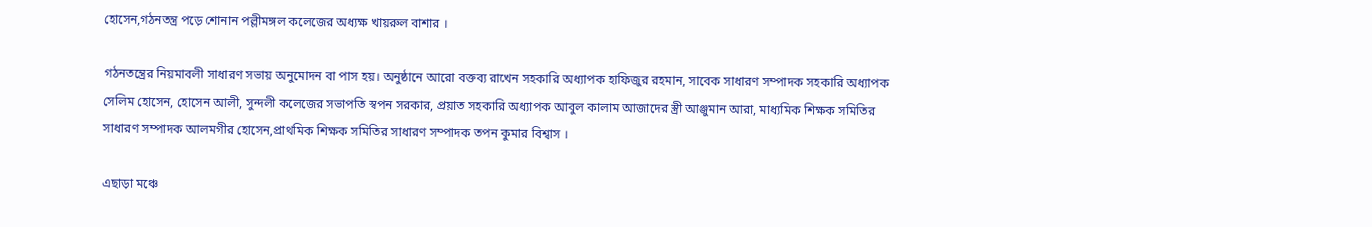হোসেন,গঠনতন্ত্র পড়ে শোনান পল্লীমঙ্গল কলেজের অধ্যক্ষ খায়রুল বাশার ।

গঠনতন্ত্রের নিয়মাবলী সাধারণ সভায় অনুমোদন বা পাস হয়। অনুষ্ঠানে আরো বক্তব্য রাখেন সহকারি অধ্যাপক হাফিজুর রহমান, সাবেক সাধারণ সম্পাদক সহকারি অধ্যাপক সেলিম হোসেন, হোসেন আলী, সুন্দলী কলেজের সভাপতি স্বপন সরকার, প্রয়াত সহকারি অধ্যাপক আবুল কালাম আজাদের স্ত্রী আঞ্জুমান আরা, মাধ্যমিক শিক্ষক সমিতির সাধারণ সম্পাদক আলমগীর হোসেন,প্রাথমিক শিক্ষক সমিতির সাধারণ সম্পাদক তপন কুমার বিশ্বাস ।

এছাড়া মঞ্চে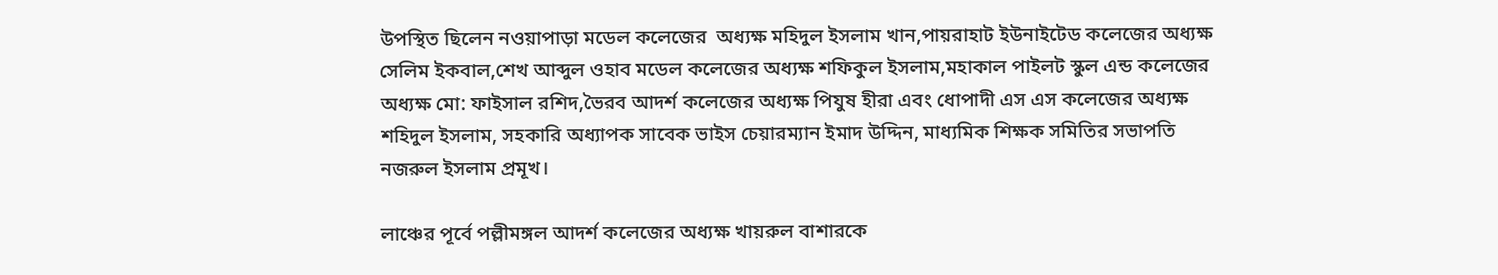উপস্থিত ছিলেন নওয়াপাড়া মডেল কলেজের  অধ্যক্ষ মহিদুল ইসলাম খান,পায়রাহাট ইউনাইটেড কলেজের অধ্যক্ষ সেলিম ইকবাল,শেখ আব্দুল ওহাব মডেল কলেজের অধ্যক্ষ শফিকুল ইসলাম,মহাকাল পাইলট স্কুল এন্ড কলেজের অধ্যক্ষ মো: ফাইসাল রশিদ,ভৈরব আদর্শ কলেজের অধ্যক্ষ পিযুষ হীরা এবং ধোপাদী এস এস কলেজের অধ্যক্ষ শহিদুল ইসলাম, সহকারি অধ্যাপক সাবেক ভাইস চেয়ারম্যান ইমাদ উদ্দিন, মাধ্যমিক শিক্ষক সমিতির সভাপতি নজরুল ইসলাম প্রমূখ।

লাঞ্চের পূর্বে পল্লীমঙ্গল আদর্শ কলেজের অধ্যক্ষ খায়রুল বাশারকে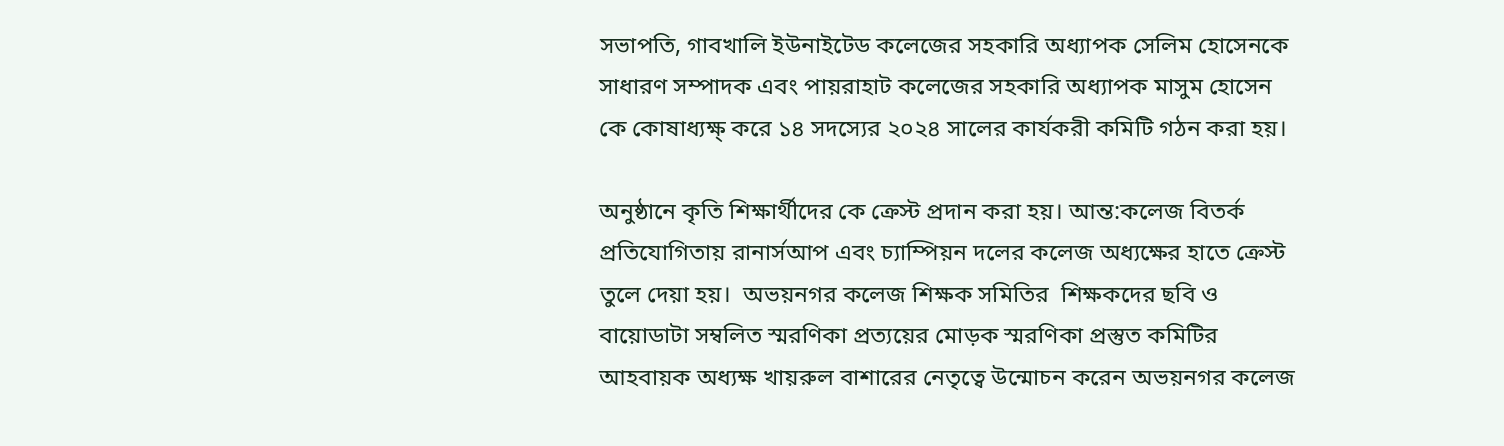সভাপতি, গাবখালি ইউনাইটেড কলেজের সহকারি অধ্যাপক সেলিম হোসেনকে সাধারণ সম্পাদক এবং পায়রাহাট কলেজের সহকারি অধ্যাপক মাসুম হোসেন কে কোষাধ্যক্ষ্ করে ১৪ সদস্যের ২০২৪ সালের কার্যকরী কমিটি গঠন করা হয়।

অনুষ্ঠানে কৃতি শিক্ষার্থীদের কে ক্রেস্ট প্রদান করা হয়। আন্ত:কলেজ বিতর্ক প্রতিযোগিতায় রানার্সআপ এবং চ্যাম্পিয়ন দলের কলেজ অধ্যক্ষের হাতে ক্রেস্ট তুলে দেয়া হয়।  অভয়নগর কলেজ শিক্ষক সমিতির  শিক্ষকদের ছবি ও বায়োডাটা সম্বলিত স্মরণিকা প্রত্যয়ের মোড়ক স্মরণিকা প্রস্তুত কমিটির আহবায়ক অধ্যক্ষ খায়রুল বাশারের নেতৃত্বে উন্মোচন করেন অভয়নগর কলেজ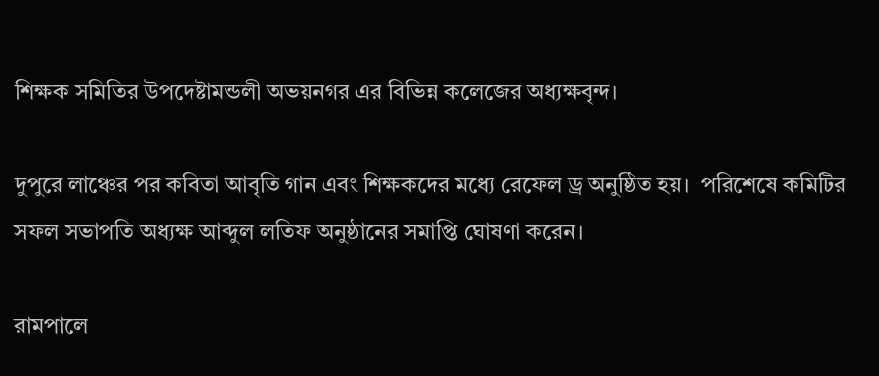শিক্ষক সমিতির উপদেষ্টামন্ডলী অভয়নগর এর বিভিন্ন কলেজের অধ্যক্ষবৃন্দ।

দুপুরে লাঞ্চের পর কবিতা আবৃতি গান এবং শিক্ষকদের মধ্যে রেফেল ড্র অনুষ্ঠিত হয়।  পরিশেষে কমিটির সফল সভাপতি অধ্যক্ষ আব্দুল লতিফ অনুষ্ঠানের সমাপ্তি ঘোষণা করেন।

রামপালে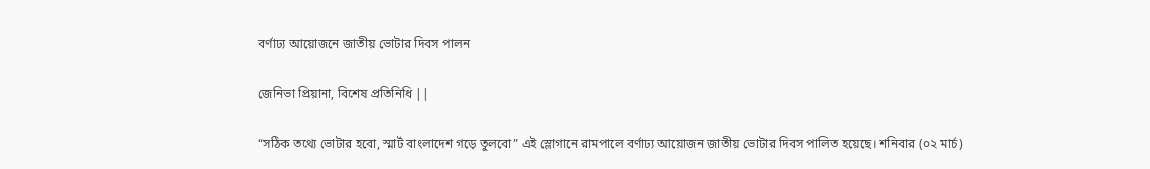বর্ণাঢ্য আয়োজনে জাতীয় ভোটার দিবস পালন

জেনিভা প্রিয়ানা, বিশেষ প্রতিনিধি ||

“সঠিক তথ্যে ভোটার হবো, স্মার্ট বাংলাদেশ গড়ে তুলবো” এই স্লোগানে রামপালে বর্ণাঢ্য আয়োজন জাতীয় ভোটার দিবস পালিত হয়েছে। শনিবার (০২ মার্চ)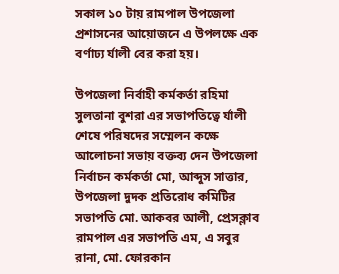সকাল ১০ টায় রামপাল উপজেলা প্রশাসনের আয়োজনে এ উপলক্ষে এক বর্ণাঢ্য র্যালী বের করা হয়।

উপজেলা নির্বাহী কর্মকর্তা রহিমা সুলতানা বুশরা এর সভাপতিত্বে র্যালী শেষে পরিষদের সম্মেলন কক্ষে আলোচনা সভায় বক্তব্য দেন উপজেলা নির্বাচন কর্মকর্তা মো, আব্দুস সাত্তার, উপজেলা দুদক প্রতিরোধ কমিটির সভাপতি মো. আকবর আলী, প্রেসক্লাব রামপাল এর সভাপতি এম, এ সবুর রানা, মো. ফোরকান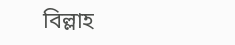বিল্লাহ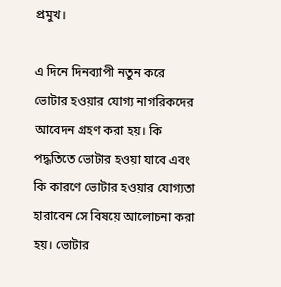প্রমুখ।

এ দিনে দিনব্যাপী নতুন করে ভোটার হওয়ার যোগ্য নাগরিকদের আবেদন গ্রহণ করা হয়। কি পদ্ধতিতে ভোটার হওয়া যাবে এবং কি কারণে ভোটার হওয়ার যোগ্যতা হারাবেন সে বিষয়ে আলোচনা করা হয়। ভোটার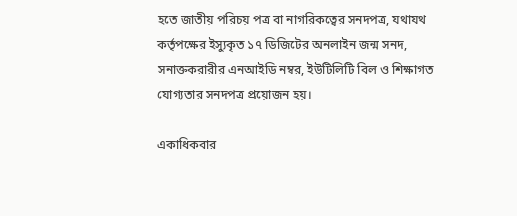হতে জাতীয় পরিচয় পত্র বা নাগরিকত্বের সনদপত্র, যথাযথ কর্তৃপক্ষের ইস্যুকৃত ১৭ ডিজিটের অনলাইন জন্ম সনদ, সনাক্তকরারীর এনআইডি নম্বর, ইউটিলিটি বিল ও শিক্ষাগত যোগ্যতার সনদপত্র প্রয়োজন হয়।

একাধিকবার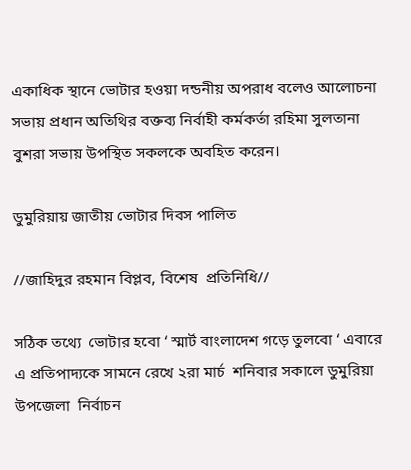একাধিক স্থানে ভোটার হওয়া দন্ডনীয় অপরাধ বলেও আলোচনা সভায় প্রধান অতিথির বক্তব্য নির্বাহী কর্মকর্তা রহিমা সুলতানা বুশরা সভায় উপস্থিত সকলকে অবহিত করেন।

ডুমুরিয়ায় জাতীয় ভোটার দিবস পালিত

//জাহিদুর রহমান বিপ্লব, বিশেষ  প্রতিনিধি//

সঠিক তথ‍্যে  ভোটার হবো ‘ স্মার্ট বাংলাদেশ গড়ে তুলবো ‘ এবারে এ প্রতিপাদ‍্যকে সামনে রেখে ২রা মার্চ  শনিবার সকালে ডুমুরিয়া উপজেলা  নির্বাচন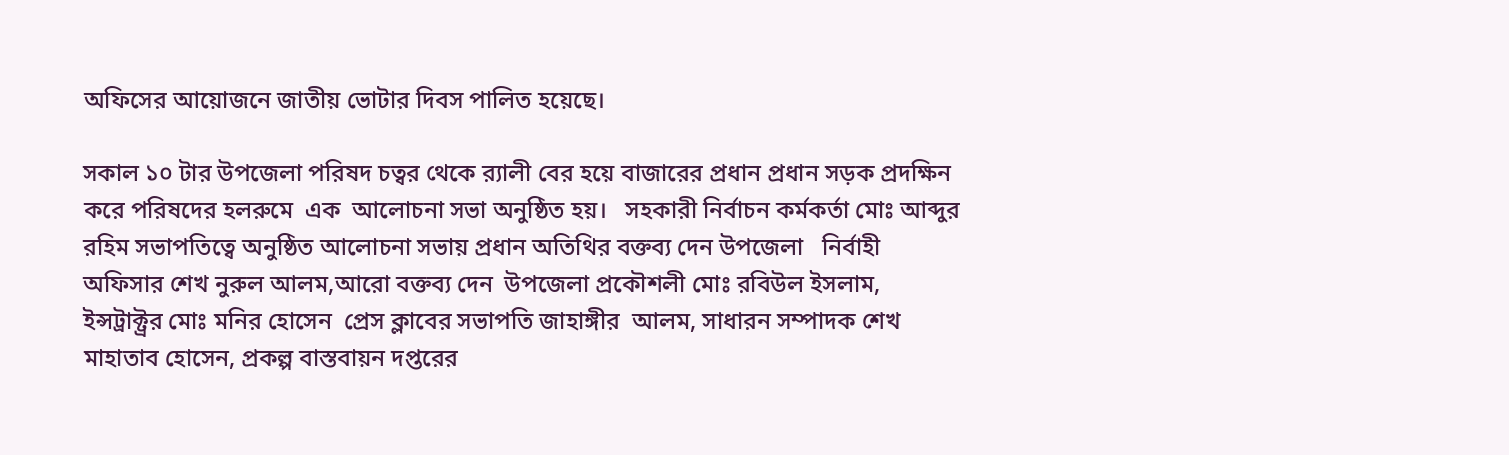অফিসের আয়োজনে জাতীয় ভোটার দিবস পালিত হয়েছে।

সকাল ১০ টার উপজেলা পরিষদ চত্বর থেকে র‍্যালী বের হয়ে বাজারের প্রধান প্রধান সড়ক প্রদক্ষিন করে পরিষদের হলরুমে  এক  আলোচনা সভা অনুষ্ঠিত হয়।   সহকারী নির্বাচন কর্মকর্তা মোঃ আব্দুর রহিম সভাপতিত্বে অনুষ্ঠিত আলোচনা সভায় প্রধান অতিথির বক্তব‍্য দেন উপজেলা   নির্বাহী অফিসার শেখ নুরুল আলম,আরো বক্তব‍্য দেন  উপজেলা প্রকৌশলী মোঃ রবিউল ইসলাম, ইন্সট্রাক্ট্রর মোঃ মনির হোসেন  প্রেস ক্লাবের সভাপতি জাহাঙ্গীর  আলম, সাধারন সম্পাদক শেখ মাহাতাব হোসেন, প্রকল্প বাস্তবায়ন দপ্তরের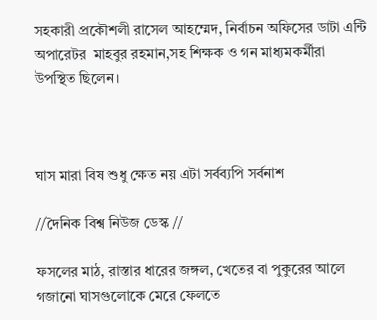সহকারী প্রকৌশলী রাসেল আহম্মেদ, নির্বাচন অফিসের ডাটা এন্টি অপারেটর  মাহবুর রহমান,সহ শিক্ষক ও গন মাধ‍্যমকর্মীরা উপস্থিত ছিলেন।



ঘাস মারা বিষ শুধু ক্ষেত নয় এটা সর্বব্যপি সর্বনাশ

//দৈনিক বিশ্ব নিউজ ডেস্ক //

ফসলের মাঠ, রাস্তার ধারের জঙ্গল, খেতের বা পুকুরের আলে গজানো ঘাসগুলোকে মেরে ফেলতে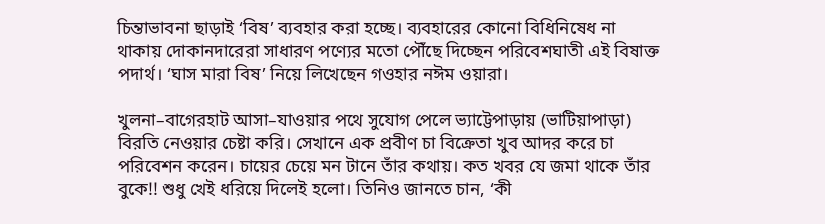চিন্তাভাবনা ছাড়াই ‘বিষ’ ব্যবহার করা হচ্ছে। ব্যবহারের কোনো বিধিনিষেধ না থাকায় দোকানদারেরা সাধারণ পণ্যের মতো পৌঁছে দিচ্ছেন পরিবেশঘাতী এই বিষাক্ত পদার্থ। ‘ঘাস মারা বিষ’ নিয়ে লিখেছেন গওহার নঈম ওয়ারা।

খুলনা–বাগেরহাট আসা–যাওয়ার পথে সুযোগ পেলে ভ্যাট্টেপাড়ায় (ভাটিয়াপাড়া) বিরতি নেওয়ার চেষ্টা করি। সেখানে এক প্রবীণ চা বিক্রেতা খুব আদর করে চা পরিবেশন করেন। চায়ের চেয়ে মন টানে তাঁর কথায়। কত খবর যে জমা থাকে তাঁর বুকে!! শুধু খেই ধরিয়ে দিলেই হলো। তিনিও জানতে চান, ‘কী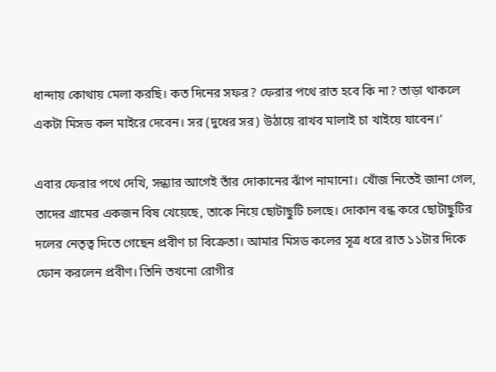ধান্দায় কোথায় মেলা করছি। কত দিনের সফর? ফেরার পথে রাত হবে কি না? তাড়া থাকলে একটা মিসড কল মাইরে দেবেন। সর (দুধের সর) উঠায়ে রাখব মালাই চা খাইয়ে যাবেন।’

এবার ফেরার পথে দেখি, সন্ধ্যার আগেই তাঁর দোকানের ঝাঁপ নামানো। খোঁজ নিতেই জানা গেল, তাদের গ্রামের একজন বিষ খেয়েছে, তাকে নিয়ে ছোটাছুটি চলছে। দোকান বন্ধ করে ছোটাছুটির দলের নেতৃত্ব দিতে গেছেন প্রবীণ চা বিক্রেতা। আমার মিসড কলের সূত্র ধরে রাত ১১টার দিকে ফোন করলেন প্রবীণ। তিনি তখনো রোগীর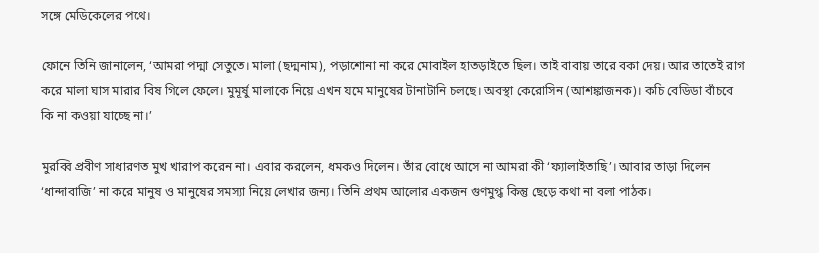সঙ্গে মেডিকেলের পথে।

ফোনে তিনি জানালেন, ‘আমরা পদ্মা সেতুতে। মালা (ছদ্মনাম), পড়াশোনা না করে মোবাইল হাতড়াইতে ছিল। তাই বাবায় তারে বকা দেয়। আর তাতেই রাগ করে মালা ঘাস মারার বিষ গিলে ফেলে। মুমূর্ষু মালাকে নিয়ে এখন যমে মানুষের টানাটানি চলছে। অবস্থা কেরোসিন (আশঙ্কাজনক)। কচি বেডিডা বাঁচবে কি না কওয়া যাচ্ছে না।’

মুরব্বি প্রবীণ সাধারণত মুখ খারাপ করেন না। এবার করলেন, ধমকও দিলেন। তাঁর বোধে আসে না আমরা কী ‘ফ্যালাইতাছি’। আবার তাড়া দিলেন ‘ধান্দাবাজি’ না করে মানুষ ও মানুষের সমস্যা নিয়ে লেখার জন্য। তিনি প্রথম আলোর একজন গুণমুগ্ধ কিন্তু ছেড়ে কথা না বলা পাঠক।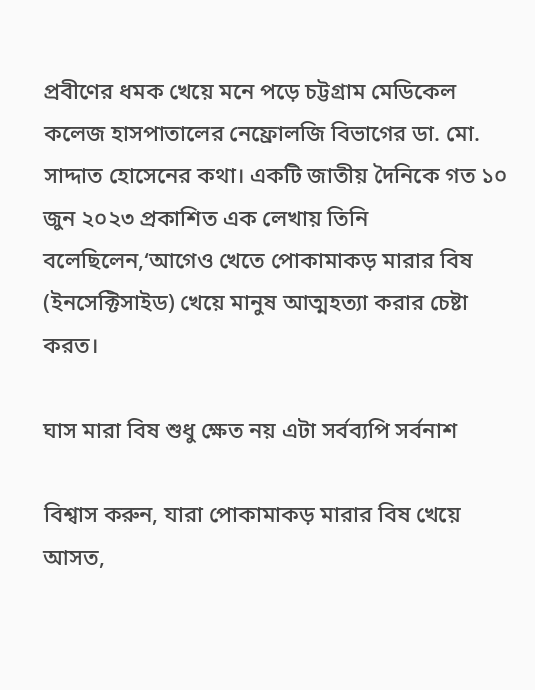প্রবীণের ধমক খেয়ে মনে পড়ে চট্টগ্রাম মেডিকেল কলেজ হাসপাতালের নেফ্রোলজি বিভাগের ডা. মো. সাদ্দাত হোসেনের কথা। একটি জাতীয় দৈনিকে গত ১০ জুন ২০২৩ প্রকাশিত এক লেখায় তিনি বলেছিলেন,‘আগেও খেতে পোকামাকড় মারার বিষ (ইনসেক্টিসাইড) খেয়ে মানুষ আত্মহত্যা করার চেষ্টা করত।

ঘাস মারা বিষ শুধু ক্ষেত নয় এটা সর্বব্যপি সর্বনাশ

বিশ্বাস করুন, যারা পোকামাকড় মারার বিষ খেয়ে আসত,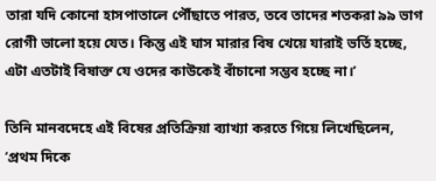তারা যদি কোনো হাসপাতালে পৌঁছাতে পারত, তবে তাদের শতকরা ৯৯ ভাগ রোগী ভালো হয়ে যেত। কিন্তু এই ঘাস মারার বিষ খেয়ে যারাই ভর্তি হচ্ছে, এটা এতটাই বিষাক্ত যে ওদের কাউকেই বাঁচানো সম্ভব হচ্ছে না।’

তিনি মানবদেহে এই বিষের প্রতিক্রিয়া ব্যাখ্যা করতে গিয়ে লিখেছিলেন, ‘প্রথম দিকে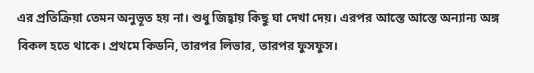এর প্রতিক্রিয়া তেমন অনুভূত হয় না। শুধু জিহ্বায় কিছু ঘা দেখা দেয়। এরপর আস্তে আস্তে অন্যান্য অঙ্গ বিকল হতে থাকে। প্রথমে কিডনি, তারপর লিভার, তারপর ফুসফুস।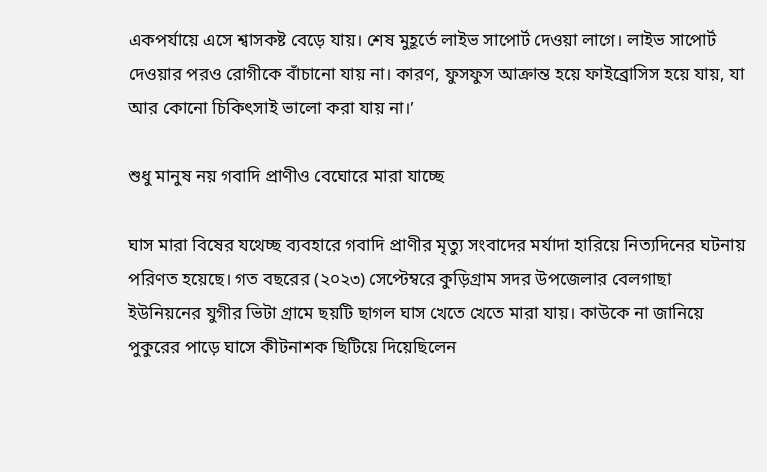একপর্যায়ে এসে শ্বাসকষ্ট বেড়ে যায়। শেষ মুহূর্তে লাইভ সাপোর্ট দেওয়া লাগে। লাইভ সাপোর্ট দেওয়ার পরও রোগীকে বাঁচানো যায় না। কারণ, ফুসফুস আক্রান্ত হয়ে ফাইব্রোসিস হয়ে যায়, যা আর কোনো চিকিৎসাই ভালো করা যায় না।’

শুধু মানুষ নয় গবাদি প্রাণীও বেঘোরে মারা যাচ্ছে

ঘাস মারা বিষের যথেচ্ছ ব্যবহারে গবাদি প্রাণীর মৃত্যু সংবাদের মর্যাদা হারিয়ে নিত্যদিনের ঘটনায় পরিণত হয়েছে। গত বছরের (২০২৩) সেপ্টেম্বরে কুড়িগ্রাম সদর উপজেলার বেলগাছা ইউনিয়নের যুগীর ভিটা গ্রামে ছয়টি ছাগল ঘাস খেতে খেতে মারা যায়। কাউকে না জানিয়ে পুকুরের পাড়ে ঘাসে কীটনাশক ছিটিয়ে দিয়েছিলেন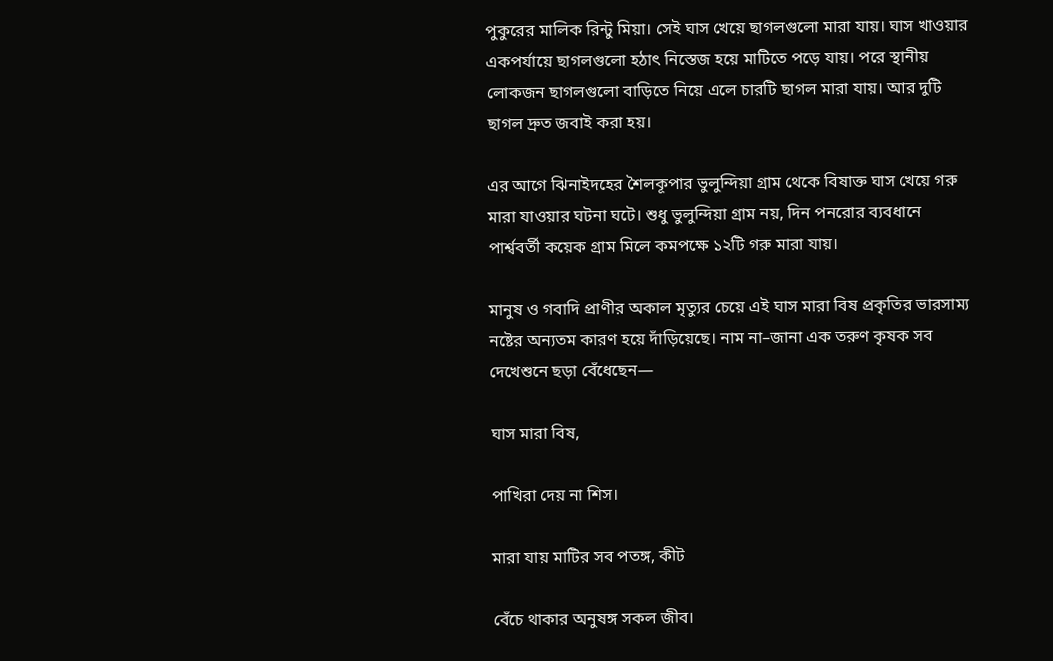পুকুরের মালিক রিন্টু মিয়া। সেই ঘাস খেয়ে ছাগলগুলো মারা যায়। ঘাস খাওয়ার একপর্যায়ে ছাগলগুলো হঠাৎ নিস্তেজ হয়ে মাটিতে পড়ে যায়। পরে স্থানীয় লোকজন ছাগলগুলো বাড়িতে নিয়ে এলে চারটি ছাগল মারা যায়। আর দুটি ছাগল দ্রুত জবাই করা হয়।

এর আগে ঝিনাইদহের শৈলকূপার ভুলুন্দিয়া গ্রাম থেকে বিষাক্ত ঘাস খেয়ে গরু মারা যাওয়ার ঘটনা ঘটে। শুধু ভুলুন্দিয়া গ্রাম নয়, দিন পনরোর ব্যবধানে পার্শ্ববর্তী কয়েক গ্রাম মিলে কমপক্ষে ১২টি গরু মারা যায়।

মানুষ ও গবাদি প্রাণীর অকাল মৃত্যুর চেয়ে এই ঘাস মারা বিষ প্রকৃতির ভারসাম্য নষ্টের অন্যতম কারণ হয়ে দাঁড়িয়েছে। নাম না–জানা এক তরুণ কৃষক সব দেখেশুনে ছড়া বেঁধেছেন—

ঘাস মারা বিষ,

পাখিরা দেয় না শিস।

মারা যায় মাটির সব পতঙ্গ, কীট

বেঁচে থাকার অনুষঙ্গ সকল জীব।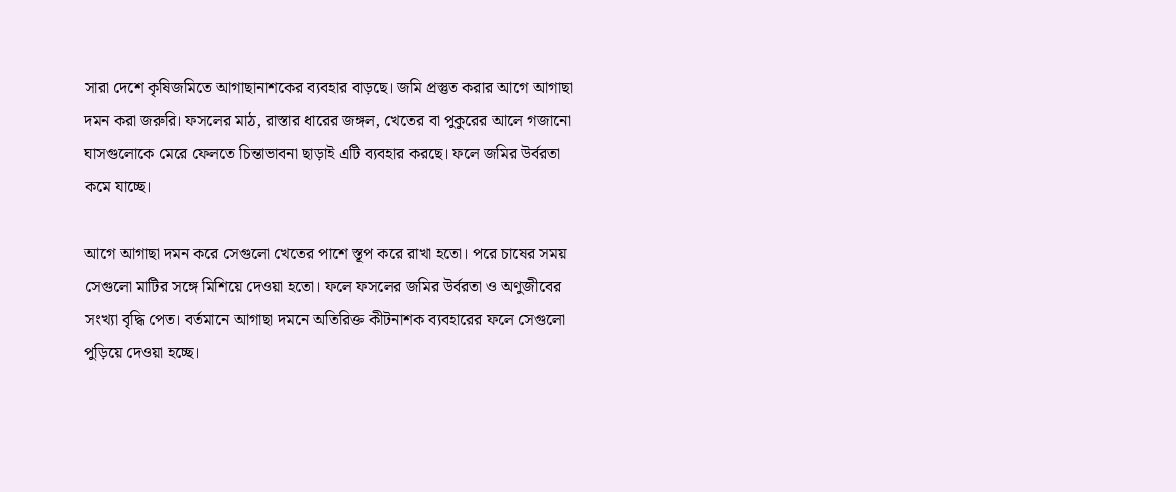সারা দেশে কৃষিজমিতে আগাছানাশকের ব্যবহার বাড়ছে। জমি প্রস্তুত করার আগে আগাছা দমন করা জরুরি। ফসলের মাঠ, রাস্তার ধারের জঙ্গল, খেতের বা পুকুরের আলে গজানো ঘাসগুলোকে মেরে ফেলতে চিন্তাভাবনা ছাড়াই এটি ব্যবহার করছে। ফলে জমির উর্বরতা কমে যাচ্ছে।

আগে আগাছা দমন করে সেগুলো খেতের পাশে স্তূপ করে রাখা হতো। পরে চাষের সময় সেগুলো মাটির সঙ্গে মিশিয়ে দেওয়া হতো। ফলে ফসলের জমির উর্বরতা ও অণুজীবের সংখ্যা বৃদ্ধি পেত। বর্তমানে আগাছা দমনে অতিরিক্ত কীটনাশক ব্যবহারের ফলে সেগুলো পুড়িয়ে দেওয়া হচ্ছে।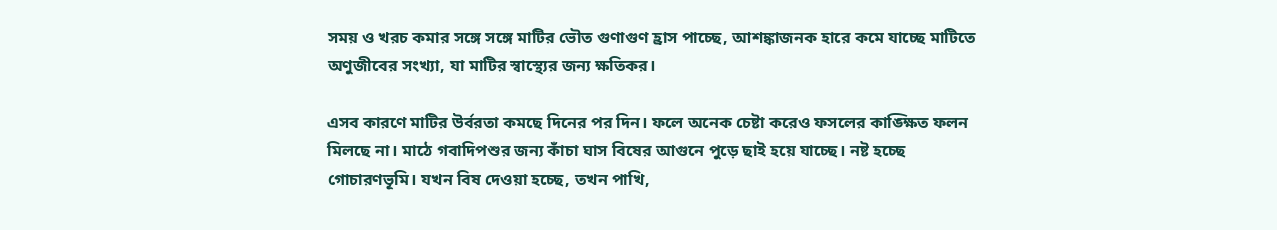সময় ও খরচ কমার সঙ্গে সঙ্গে মাটির ভৌত গুণাগুণ হ্রাস পাচ্ছে, আশঙ্কাজনক হারে কমে যাচ্ছে মাটিতে অণুজীবের সংখ্যা, যা মাটির স্বাস্থ্যের জন্য ক্ষতিকর।

এসব কারণে মাটির উর্বরতা কমছে দিনের পর দিন। ফলে অনেক চেষ্টা করেও ফসলের কাঙ্ক্ষিত ফলন মিলছে না। মাঠে গবাদিপশুর জন্য কাঁচা ঘাস বিষের আগুনে পুড়ে ছাই হয়ে যাচ্ছে। নষ্ট হচ্ছে গোচারণভূমি। যখন বিষ দেওয়া হচ্ছে, তখন পাখি,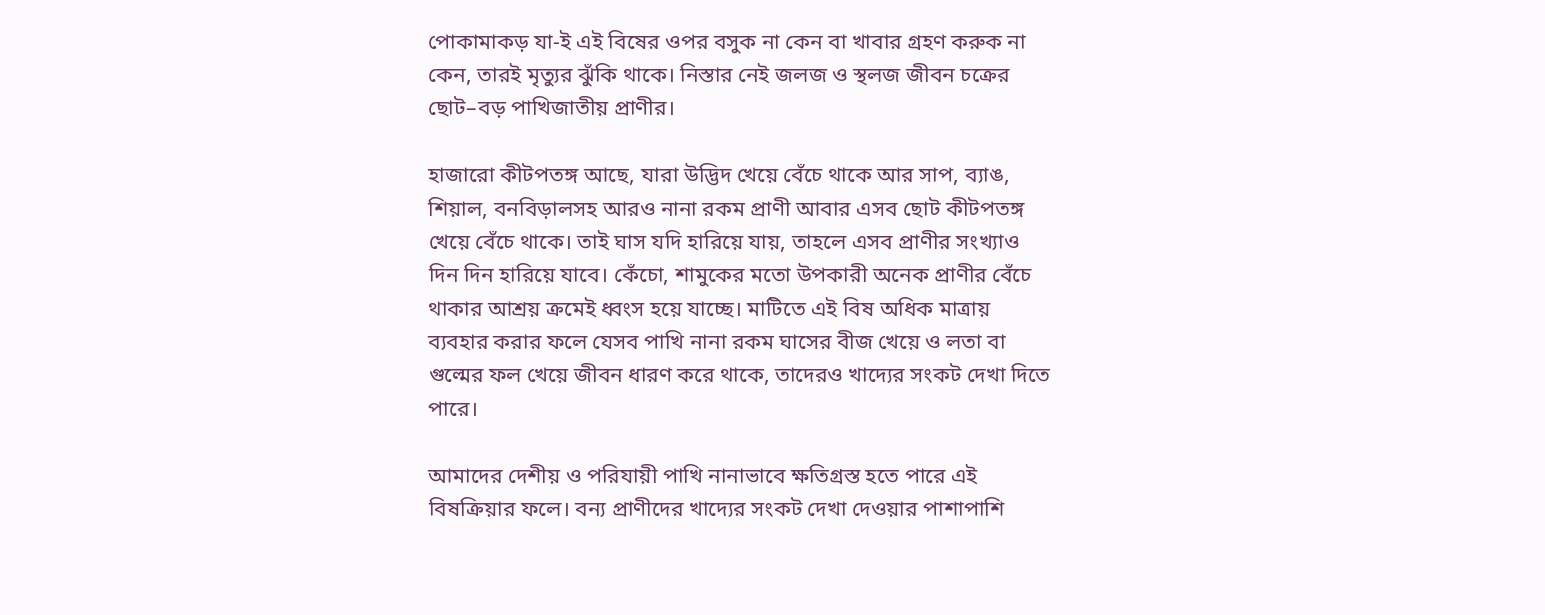পোকামাকড় যা-ই এই বিষের ওপর বসুক না কেন বা খাবার গ্রহণ করুক না কেন, তারই মৃত্যুর ঝুঁকি থাকে। নিস্তার নেই জলজ ও স্থলজ জীবন চক্রের ছোট–বড় পাখিজাতীয় প্রাণীর।

হাজারো কীটপতঙ্গ আছে, যারা উদ্ভিদ খেয়ে বেঁচে থাকে আর সাপ, ব্যাঙ, শিয়াল, বনবিড়ালসহ আরও নানা রকম প্রাণী আবার এসব ছোট কীটপতঙ্গ খেয়ে বেঁচে থাকে। তাই ঘাস যদি হারিয়ে যায়, তাহলে এসব প্রাণীর সংখ্যাও দিন দিন হারিয়ে যাবে। কেঁচো, শামুকের মতো উপকারী অনেক প্রাণীর বেঁচে থাকার আশ্রয় ক্রমেই ধ্বংস হয়ে যাচ্ছে। মাটিতে এই বিষ অধিক মাত্রায় ব্যবহার করার ফলে যেসব পাখি নানা রকম ঘাসের বীজ খেয়ে ও লতা বা গুল্মের ফল খেয়ে জীবন ধারণ করে থাকে, তাদেরও খাদ্যের সংকট দেখা দিতে পারে।

আমাদের দেশীয় ও পরিযায়ী পাখি নানাভাবে ক্ষতিগ্রস্ত হতে পারে এই বিষক্রিয়ার ফলে। বন্য প্রাণীদের খাদ্যের সংকট দেখা দেওয়ার পাশাপাশি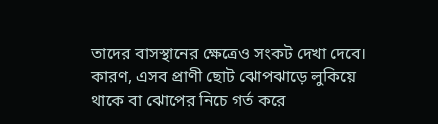তাদের বাসস্থানের ক্ষেত্রেও সংকট দেখা দেবে। কারণ, এসব প্রাণী ছোট ঝোপঝাড়ে লুকিয়ে থাকে বা ঝোপের নিচে গর্ত করে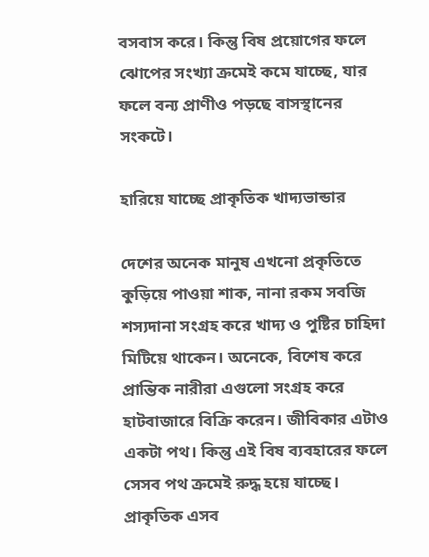বসবাস করে। কিন্তু বিষ প্রয়োগের ফলে ঝোপের সংখ্যা ক্রমেই কমে যাচ্ছে, যার ফলে বন্য প্রাণীও পড়ছে বাসস্থানের সংকটে।

হারিয়ে যাচ্ছে প্রাকৃতিক খাদ্যভান্ডার

দেশের অনেক মানুষ এখনো প্রকৃতিতে কুড়িয়ে পাওয়া শাক, নানা রকম সবজি শস্যদানা সংগ্রহ করে খাদ্য ও পুষ্টির চাহিদা মিটিয়ে থাকেন। অনেকে, বিশেষ করে প্রান্তিক নারীরা এগুলো সংগ্রহ করে হাটবাজারে বিক্রি করেন। জীবিকার এটাও একটা পথ। কিন্তু এই বিষ ব্যবহারের ফলে সেসব পথ ক্রমেই রুদ্ধ হয়ে যাচ্ছে। প্রাকৃতিক এসব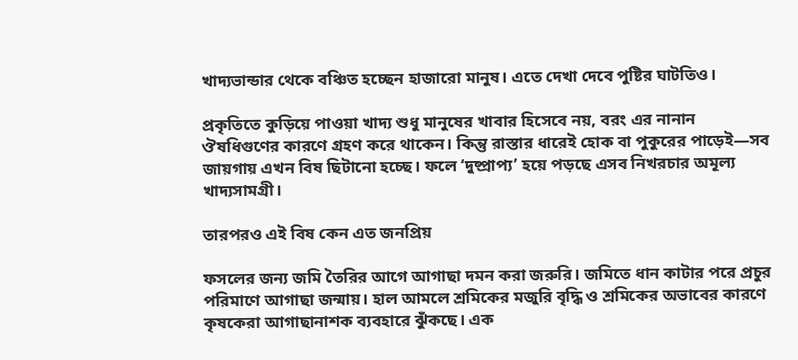খাদ্যভান্ডার থেকে বঞ্চিত হচ্ছেন হাজারো মানুষ। এতে দেখা দেবে পুষ্টির ঘাটতিও।

প্রকৃতিতে কুড়িয়ে পাওয়া খাদ্য শুধু মানুষের খাবার হিসেবে নয়, বরং এর নানান ঔষধিগুণের কারণে গ্রহণ করে থাকেন। কিন্তু রাস্তার ধারেই হোক বা পুকুরের পাড়েই—সব জায়গায় এখন বিষ ছিটানো হচ্ছে। ফলে ‘দুষ্প্রাপ্য’ হয়ে পড়ছে এসব নিখরচার অমূল্য খাদ্যসামগ্রী।

তারপরও এই বিষ কেন এত জনপ্রিয়

ফসলের জন্য জমি তৈরির আগে আগাছা দমন করা জরুরি। জমিতে ধান কাটার পরে প্রচুর পরিমাণে আগাছা জন্মায়। হাল আমলে শ্রমিকের মজুরি বৃদ্ধি ও শ্রমিকের অভাবের কারণে কৃষকেরা আগাছানাশক ব্যবহারে ঝুঁকছে। এক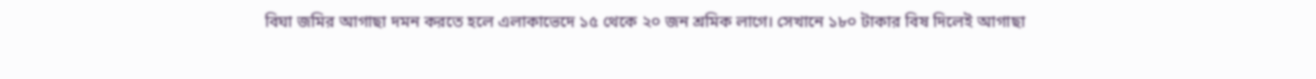বিঘা জমির আগাছা দমন করতে হলে এলাকাভেদে ১৫ থেকে ২০ জন শ্রমিক লাগে। সেখানে ১৮০ টাকার বিষ দিলেই আগাছা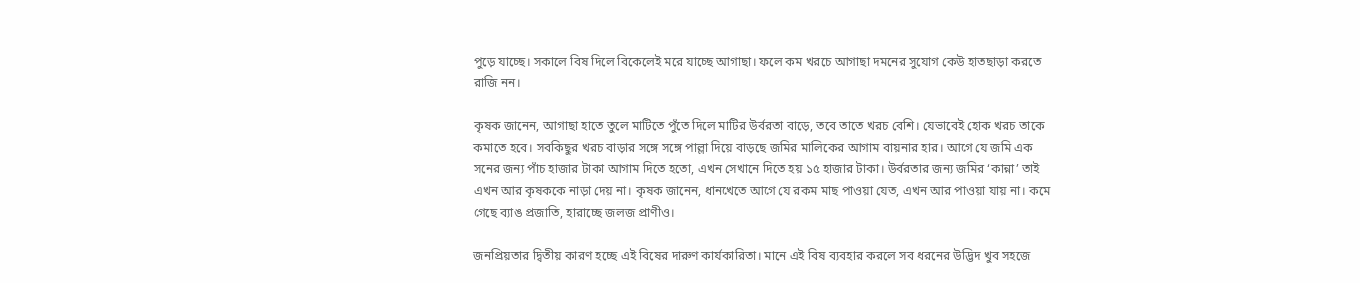পুড়ে যাচ্ছে। সকালে বিষ দিলে বিকেলেই মরে যাচ্ছে আগাছা। ফলে কম খরচে আগাছা দমনের সুযোগ কেউ হাতছাড়া করতে রাজি নন।

কৃষক জানেন, আগাছা হাতে তুলে মাটিতে পুঁতে দিলে মাটির উর্বরতা বাড়ে, তবে তাতে খরচ বেশি। যেভাবেই হোক খরচ তাকে কমাতে হবে। সবকিছুর খরচ বাড়ার সঙ্গে সঙ্গে পাল্লা দিয়ে বাড়ছে জমির মালিকের আগাম বায়নার হার। আগে যে জমি এক সনের জন্য পাঁচ হাজার টাকা আগাম দিতে হতো, এখন সেখানে দিতে হয় ১৫ হাজার টাকা। উর্বরতার জন্য জমির ‘কান্না’ তাই এখন আর কৃষককে নাড়া দেয় না। কৃষক জানেন, ধানখেতে আগে যে রকম মাছ পাওয়া যেত, এখন আর পাওয়া যায় না। কমে গেছে ব্যাঙ প্রজাতি, হারাচ্ছে জলজ প্রাণীও।

জনপ্রিয়তার দ্বিতীয় কারণ হচ্ছে এই বিষের দারুণ কার্যকারিতা। মানে এই বিষ ব্যবহার করলে সব ধরনের উদ্ভিদ খুব সহজে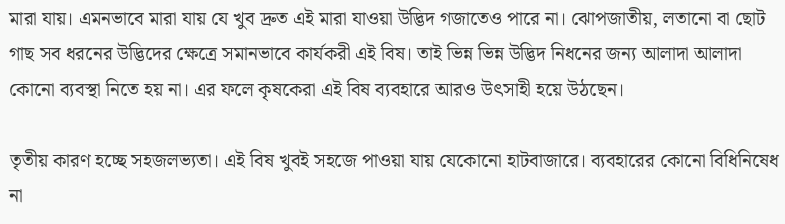মারা যায়। এমনভাবে মারা যায় যে খুব দ্রুত এই মারা যাওয়া উদ্ভিদ গজাতেও পারে না। ঝোপজাতীয়, লতানো বা ছোট গাছ সব ধরনের উদ্ভিদের ক্ষেত্রে সমানভাবে কার্যকরী এই বিষ। তাই ভিন্ন ভিন্ন উদ্ভিদ নিধনের জন্য আলাদা আলাদা কোনো ব্যবস্থা নিতে হয় না। এর ফলে কৃষকেরা এই বিষ ব্যবহারে আরও উৎসাহী হয়ে উঠছেন।

তৃতীয় কারণ হচ্ছে সহজলভ্যতা। এই বিষ খুবই সহজে পাওয়া যায় যেকোনো হাটবাজারে। ব্যবহারের কোনো বিধিনিষেধ না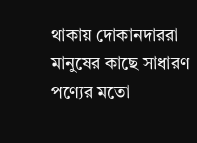থাকায় দোকানদাররা মানুষের কাছে সাধারণ পণ্যের মতো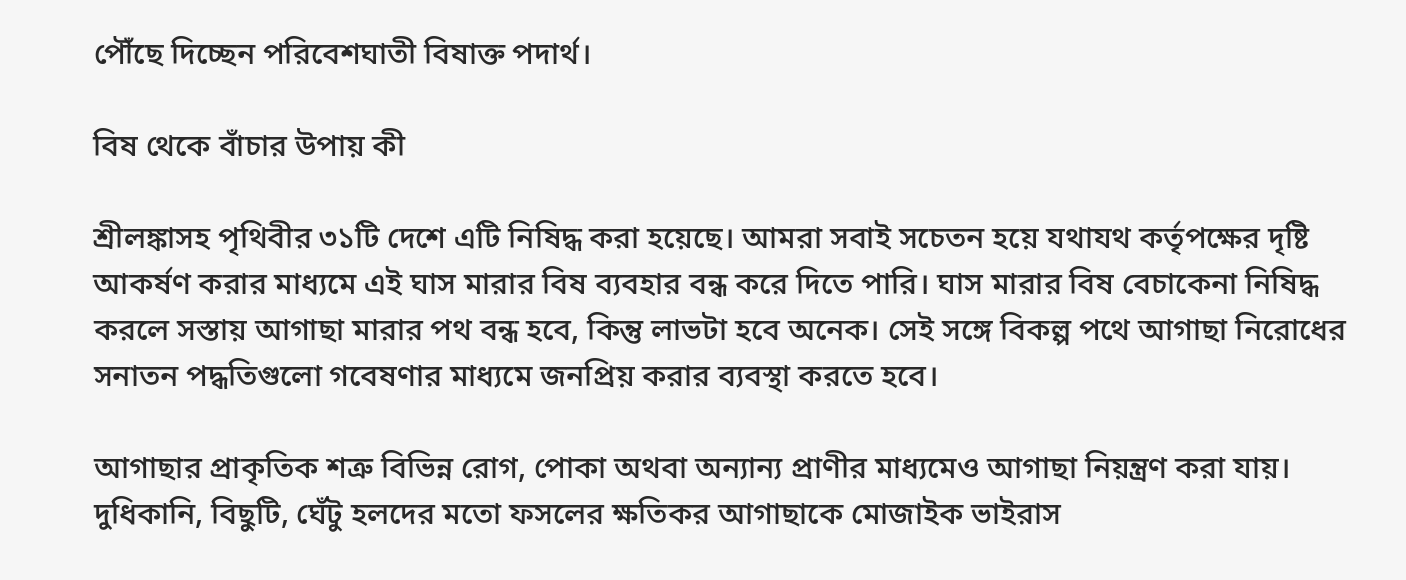পৌঁছে দিচ্ছেন পরিবেশঘাতী বিষাক্ত পদার্থ।

বিষ থেকে বাঁচার উপায় কী

শ্রীলঙ্কাসহ পৃথিবীর ৩১টি দেশে এটি নিষিদ্ধ করা হয়েছে। আমরা সবাই সচেতন হয়ে যথাযথ কর্তৃপক্ষের দৃষ্টি আকর্ষণ করার মাধ্যমে এই ঘাস মারার বিষ ব্যবহার বন্ধ করে দিতে পারি। ঘাস মারার বিষ বেচাকেনা নিষিদ্ধ করলে সস্তায় আগাছা মারার পথ বন্ধ হবে, কিন্তু লাভটা হবে অনেক। সেই সঙ্গে বিকল্প পথে আগাছা নিরোধের সনাতন পদ্ধতিগুলো গবেষণার মাধ্যমে জনপ্রিয় করার ব্যবস্থা করতে হবে।

আগাছার প্রাকৃতিক শত্রু বিভিন্ন রোগ, পোকা অথবা অন্যান্য প্রাণীর মাধ্যমেও আগাছা নিয়ন্ত্রণ করা যায়। দুধিকানি, বিছুটি, ঘেঁটু হলদের মতো ফসলের ক্ষতিকর আগাছাকে মোজাইক ভাইরাস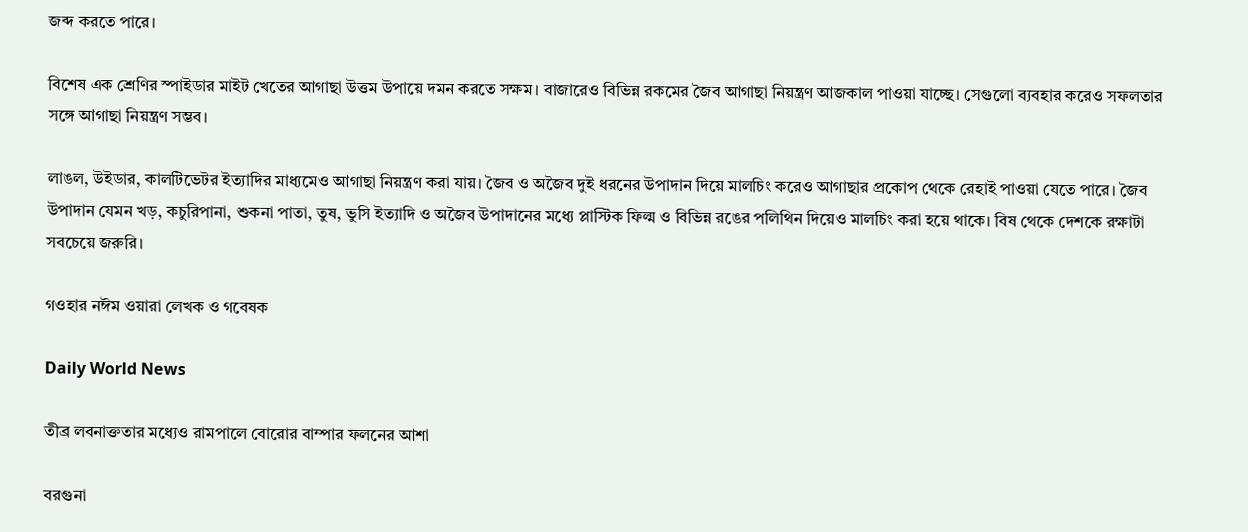জব্দ করতে পারে।

বিশেষ এক শ্রেণির স্পাইডার মাইট খেতের আগাছা উত্তম উপায়ে দমন করতে সক্ষম। বাজারেও বিভিন্ন রকমের জৈব আগাছা নিয়ন্ত্রণ আজকাল পাওয়া যাচ্ছে। সেগুলো ব্যবহার করেও সফলতার সঙ্গে আগাছা নিয়ন্ত্রণ সম্ভব।

লাঙল, উইডার, কালটিভেটর ইত্যাদির মাধ্যমেও আগাছা নিয়ন্ত্রণ করা যায়। জৈব ও অজৈব দুই ধরনের উপাদান দিয়ে মালচিং করেও আগাছার প্রকোপ থেকে রেহাই পাওয়া যেতে পারে। জৈব উপাদান যেমন খড়, কচুরিপানা, শুকনা পাতা, তুষ, ভুসি ইত্যাদি ও অজৈব উপাদানের মধ্যে প্লাস্টিক ফিল্ম ও বিভিন্ন রঙের পলিথিন দিয়েও মালচিং করা হয়ে থাকে। বিষ থেকে দেশকে রক্ষাটা সবচেয়ে জরুরি।

গওহার নঈম ওয়ারা লেখক ও গবেষক

Daily World News

তীব্র লবনাক্ততার মধ্যেও রামপালে বোরোর বাম্পার ফলনের আশা

বরগুনা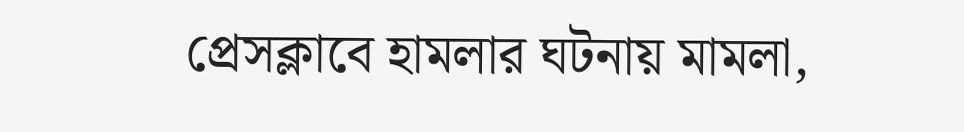প্রেসক্লাবে হামলার ঘটনায় মামলা,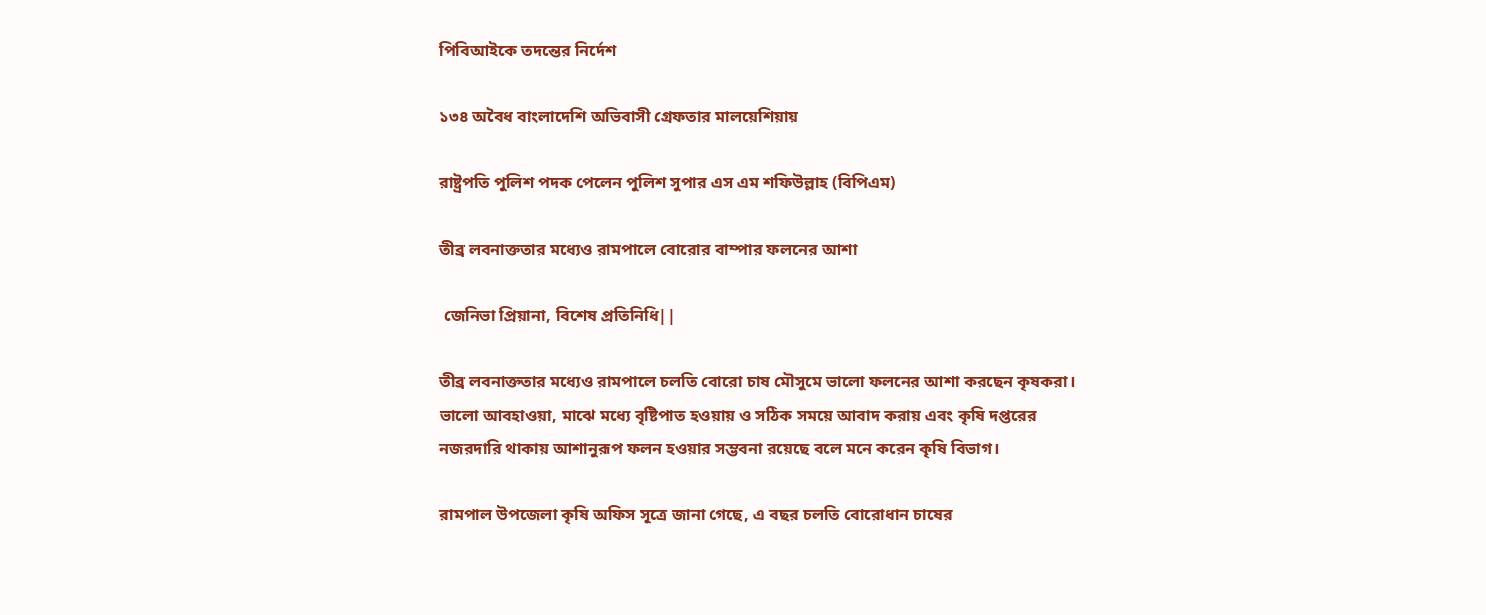পিবিআইকে তদন্তের নির্দেশ

১৩৪ অবৈধ বাংলাদেশি অভিবাসী গ্রেফতার মালয়েশিয়ায়

রাষ্ট্রপতি পুলিশ পদক পেলেন পুলিশ সুপার এস এম শফিউল্লাহ (বিপিএম)

তীব্র লবনাক্ততার মধ্যেও রামপালে বোরোর বাম্পার ফলনের আশা

 জেনিভা প্রিয়ানা, বিশেষ প্রতিনিধি||

তীব্র লবনাক্ততার মধ্যেও রামপালে চলতি বোরো চাষ মৌসুমে ভালো ফলনের আশা করছেন কৃষকরা। ভালো আবহাওয়া, মাঝে মধ্যে বৃষ্টিপাত হওয়ায় ও সঠিক সময়ে আবাদ করায় এবং কৃষি দপ্তরের নজরদারি থাকায় আশানুরূপ ফলন হওয়ার সম্ভবনা রয়েছে বলে মনে করেন কৃষি বিভাগ।

রামপাল উপজেলা কৃষি অফিস সূত্রে জানা গেছে, এ বছর চলতি বোরোধান চাষের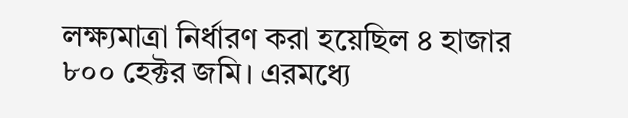লক্ষ্যমাত্রা নির্ধারণ করা হয়েছিল ৪ হাজার ৮০০ হেক্টর জমি। এরমধ্যে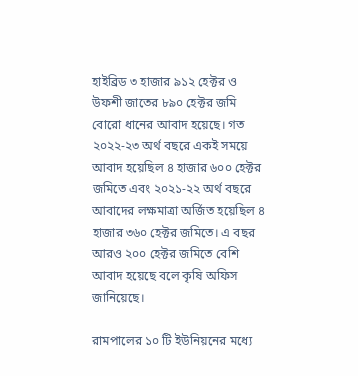হাইব্রিড ৩ হাজার ৯১২ হেক্টর ও উফশী জাতের ৮৯০ হেক্টর জমি বোরো ধানের আবাদ হয়েছে। গত ২০২২-২৩ অর্থ বছরে একই সময়ে আবাদ হয়েছিল ৪ হাজার ৬০০ হেক্টর জমিতে এবং ২০২১-২২ অর্থ বছরে আবাদের লক্ষমাত্রা অর্জিত হয়েছিল ৪ হাজার ৩৬০ হেক্টর জমিতে। এ বছর আরও ২০০ হেক্টর জমিতে বেশি আবাদ হয়েছে বলে কৃষি অফিস জানিয়েছে।

রামপালের ১০ টি ইউনিয়নের মধ্যে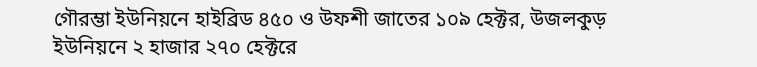গৌরম্ভা ইউনিয়নে হাইব্রিড ৪৫০ ও উফশী জাতের ১০৯ হেক্টর, উজলকুড় ইউনিয়নে ২ হাজার ২৭০ হেক্টরে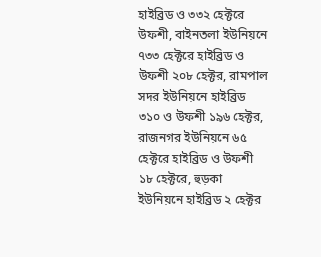হাইব্রিড ও ৩৩২ হেক্টরে উফশী, বাইনতলা ইউনিয়নে ৭৩৩ হেক্টরে হাইব্রিড ও উফশী ২০৮ হেক্টর, রামপাল সদর ইউনিয়নে হাইব্রিড ৩১০ ও উফশী ১৯৬ হেক্টর, রাজনগর ইউনিয়নে ৬৫ হেক্টরে হাইব্রিড ও উফশী ১৮ হেক্টরে, হুড়কা ইউনিয়নে হাইব্রিড ২ হেক্টর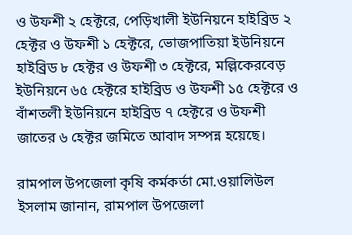ও উফশী ২ হেক্টরে, পেড়িখালী ইউনিয়নে হাইব্রিড ২ হেক্টর ও উফশী ১ হেক্টরে, ভোজপাতিয়া ইউনিয়নে হাইব্রিড ৮ হেক্টর ও উফশী ৩ হেক্টরে, মল্লিকেরবেড় ইউনিয়নে ৬৫ হেক্টরে হাইব্রিড ও উফশী ১৫ হেক্টরে ও বাঁশতলী ইউনিয়নে হাইব্রিড ৭ হেক্টরে ও উফশী জাতের ৬ হেক্টর জমিতে আবাদ সম্পন্ন হয়েছে।

রামপাল উপজেলা কৃষি কর্মকর্তা মো.ওয়ালিউল ইসলাম জানান, রামপাল উপজেলা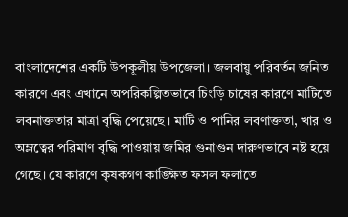বাংলাদেশের একটি উপকূলীয় উপজেলা। জলবায়ু পরিবর্তন জনিত কারণে এবং এখানে অপরিকল্পিতভাবে চিংড়ি চাষের কারণে মাটিতে লবনাক্ততার মাত্রা বৃদ্ধি পেয়েছে। মাটি ও পানির লবণাক্ততা, খার ও অম্লত্বের পরিমাণ বৃদ্ধি পাওয়ায় জমির গুনাগুন দারুণভাবে নষ্ট হয়ে গেছে। যে কারণে কৃষকগণ কাঙ্ক্ষিত ফসল ফলাতে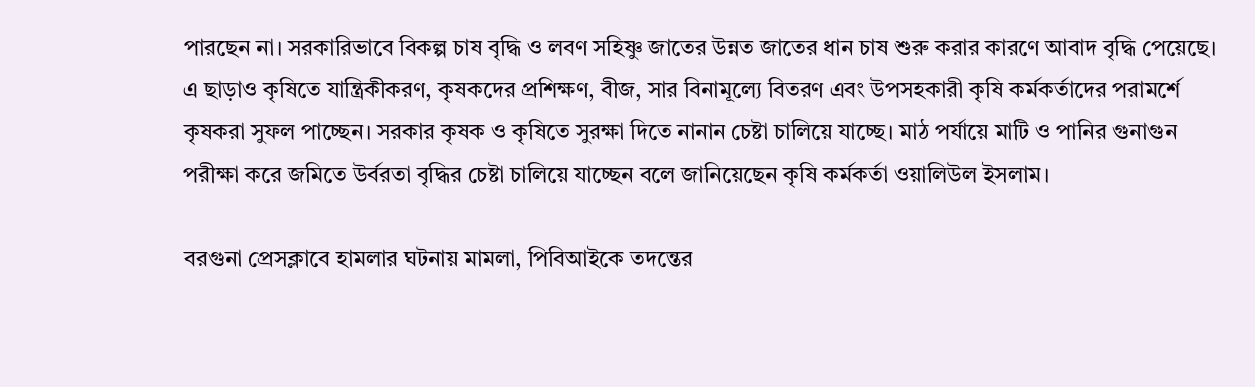পারছেন না। সরকারিভাবে বিকল্প চাষ বৃদ্ধি ও লবণ সহিষ্ণু জাতের উন্নত জাতের ধান চাষ শুরু করার কারণে আবাদ বৃদ্ধি পেয়েছে। এ ছাড়াও কৃষিতে যান্ত্রিকীকরণ, কৃষকদের প্রশিক্ষণ, বীজ, সার বিনামূল্যে বিতরণ এবং উপসহকারী কৃষি কর্মকর্তাদের পরামর্শে কৃষকরা সুফল পাচ্ছেন। সরকার কৃষক ও কৃষিতে সুরক্ষা দিতে নানান চেষ্টা চালিয়ে যাচ্ছে। মাঠ পর্যায়ে মাটি ও পানির গুনাগুন পরীক্ষা করে জমিতে উর্বরতা বৃদ্ধির চেষ্টা চালিয়ে যাচ্ছেন বলে জানিয়েছেন কৃষি কর্মকর্তা ওয়ালিউল ইসলাম।

বরগুনা প্রেসক্লাবে হামলার ঘটনায় মামলা, পিবিআইকে তদন্তের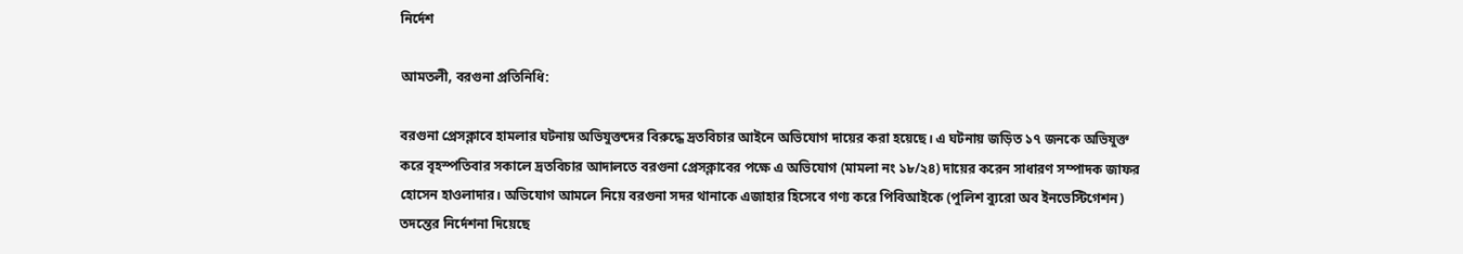নির্দেশ

আমতলী, বরগুনা প্রতিনিধি:

বরগুনা প্রেসক্লাবে হামলার ঘটনায় অভিযুক্তদের বিরুদ্ধে দ্রতবিচার আইনে অভিযোগ দায়ের করা হয়েছে। এ ঘটনায় জড়িত ১৭ জনকে অভিযুক্ত করে বৃহস্পতিবার সকালে দ্রতবিচার আদালতে বরগুনা প্রেসক্লাবের পক্ষে এ অভিযোগ (মামলা নং ১৮/২৪) দায়ের করেন সাধারণ সম্পাদক জাফর হোসেন হাওলাদার। অভিযোগ আমলে নিয়ে বরগুনা সদর থানাকে এজাহার হিসেবে গণ্য করে পিবিআইকে (পুলিশ ব্যুরো অব ইনভেস্টিগেশন) তদন্তের নির্দেশনা দিয়েছে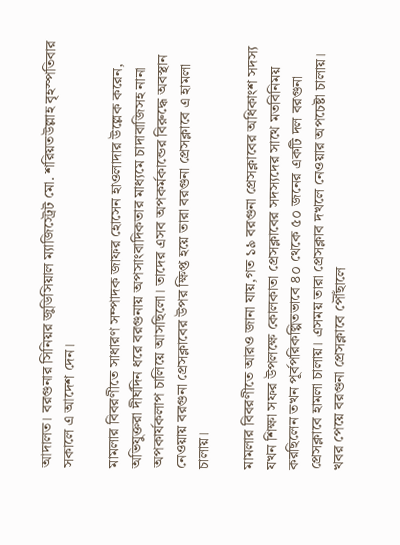আদালত। বরগুনার সিনিয়র জুডিসিয়াল ম্যাজিস্ট্রেট মো. শরিয়তউল্লাহ বৃহস্পতিবার সকালে এ আদেশ দেন।

মামলার বিবরণীতে সাধারণ সম্পাদক জাফর হোসেন হাওলাদার উল্লেক করেন, অভিযুক্তরা দীর্ঘদিন ধরে বরগুনায় অপসাংবাদিকতার মাধ্যমে চাদাবাজিসহ নানা অপকার্যকলাপ চালিয়ে আসছিলো। তাদের এসব অপকর্মকান্ডের বিরুদ্ধে অবস্থান নেওয়ায় বরগুনা প্রেসক্লাবের উপর ক্ষিপ্ত হয়ে তারা বরগুনা প্রেসক্লাবে এ হামলা চালায়।

মামলার বিবরণীতে আরও জানা যায়,গত ১৯ বরগুনা প্রেসক্লাবের অধিকাংশ সদস্য যখন শিক্ষা সফর উপলক্ষে কোলকাতা প্রেসক্লাবের সদস্যদের সাথে মতবিনিময় করছিলেন তখন পূর্বপরিকল্পিতভাবে ৪০ থেকে ৫০ জনের একটি দল বরগুনা প্রেসক্লাবে হামলা চালায়। এসময় তারা প্রেসক্লাব দখলে নেওয়ার অপচেষ্টা চালায়। খবর পেয়ে বরগুনা প্রেসক্লাবে পৌঁছালে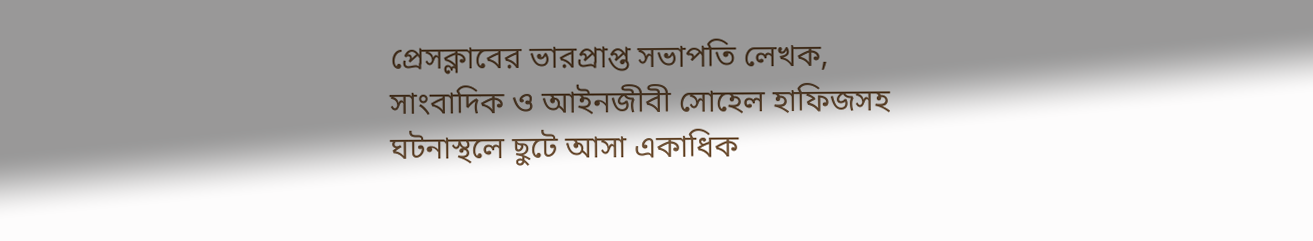প্রেসক্লাবের ভারপ্রাপ্ত সভাপতি লেখক, সাংবাদিক ও আইনজীবী সোহেল হাফিজসহ ঘটনাস্থলে ছুটে আসা একাধিক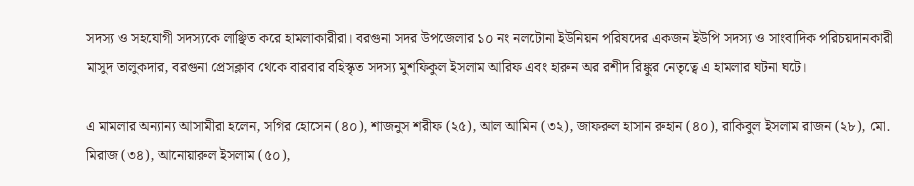সদস্য ও সহযোগী সদস্যকে লাঞ্ছিত করে হামলাকারীরা। বরগুনা সদর উপজেলার ১০ নং নলটোনা ইউনিয়ন পরিষদের একজন ইউপি সদস্য ও সাংবাদিক পরিচয়দানকারী মাসুদ তালুকদার, বরগুনা প্রেসক্লাব থেকে বারবার বহিস্কৃত সদস্য মুশফিকুল ইসলাম আরিফ এবং হারুন অর রশীদ রিঙ্কুর নেতৃত্বে এ হামলার ঘটনা ঘটে।

এ মামলার অন্যান্য আসামীরা হলেন, সগির হোসেন (৪০), শাজনুস শরীফ (২৫), আল আমিন (৩২), জাফরুল হাসান রুহান (৪০), রাকিবুল ইসলাম রাজন (২৮), মো. মিরাজ (৩৪), আনোয়ারুল ইসলাম (৫০),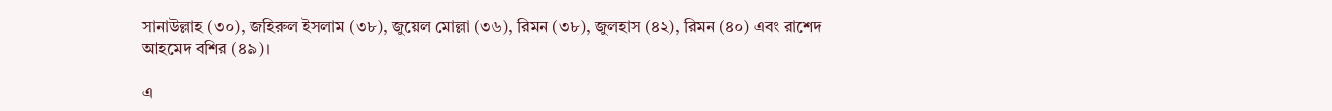সানাউল্লাহ (৩০), জহিরুল ইসলাম (৩৮), জুয়েল মোল্লা (৩৬), রিমন (৩৮), জুলহাস (৪২), রিমন (৪০) এবং রাশেদ আহমেদ বশির (৪৯)।

এ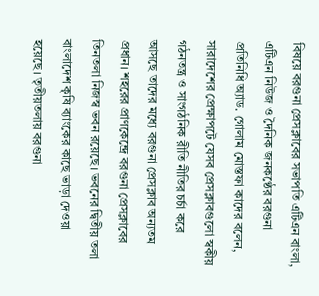বিষয়ে বরগুনা প্রেসক্লাবের সভাপতি এটিএন বাংলা, এটিএন নিউজ ও দৈনিক জনকণ্ঠের বরগুনা প্রতিনিধি অ্যাড. গোলাম মোস্তফা কাদের বলেন, সারাদেশের প্রেক্ষাপটে যেসব প্রেসক্লাবগুলো স্বকীয় গঠনতন্ত্র ও সাংগঠনিক রীতি নীতির চর্চা করে আসছে তাদের মধ্যে বরগুনা প্রেসক্লাব অন্যতম প্রধান। শহরের প্রাণকেন্দ্রে বরগুনা প্রেসক্লাবের তিনতলা নিজস্ব ভবন রয়েছে। ভবনের দ্বিতীয় তলা বাংলাদেশ কৃষি ব্যাংকের কাছে ভাড়া দেওয়া হয়েছে। তৃতীয়তলায় বরগুনা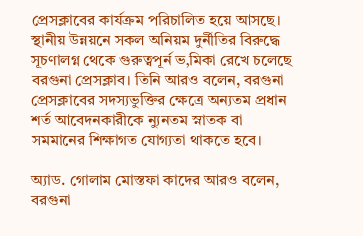প্রেসক্লাবের কার্যক্রম পরিচালিত হয়ে আসছে। স্থানীয় উন্নয়নে সকল অনিয়ম দুর্নীতির বিরুদ্ধে সূচণালগ্ন থেকে গুরুত্বপূর্ন ভ‚মিকা রেখে চলেছে বরগুনা প্রেসক্লাব। তিনি আরও বলেন, বরগুনা প্রেসক্লাবের সদস্যভুক্তির ক্ষেত্রে অন্যতম প্রধান শর্ত আবেদনকারীকে ন্যুনতম স্নাতক বা সমমানের শিক্ষাগত যোগ্যতা থাকতে হবে।

অ্যাড. গোলাম মোস্তফা কাদের আরও বলেন, বরগুনা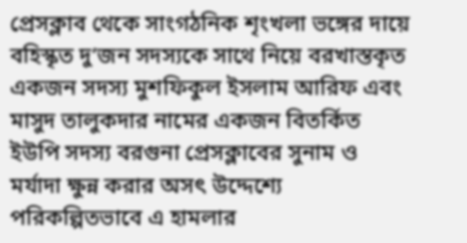প্রেসক্লাব থেকে সাংগঠনিক শৃংখলা ভঙ্গের দায়ে বহিস্কৃত দু’জন সদস্যকে সাথে নিয়ে বরখাস্তকৃত একজন সদস্য মুশফিকুল ইসলাম আরিফ এবং মাসুদ তালুকদার নামের একজন বিতর্কিত ইউপি সদস্য বরগুনা প্রেসক্লাবের সুনাম ও মর্যাদা ক্ষুন্ন করার অসৎ উদ্দেশ্যে পরিকল্পিতভাবে এ হামলার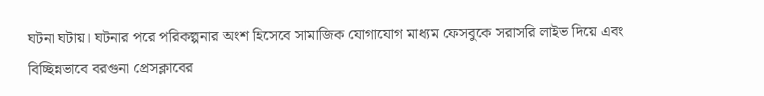ঘটনা ঘটায়। ঘটনার পরে পরিকল্পনার অংশ হিসেবে সামাজিক যোগাযোগ মাধ্যম ফেসবুকে সরাসরি লাইভ দিয়ে এবং বিচ্ছিন্নভাবে বরগুনা প্রেসক্লাবের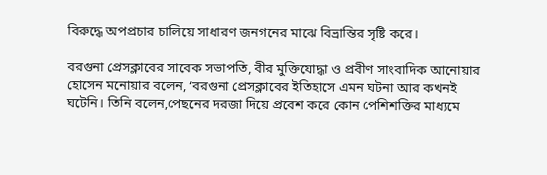বিরুদ্ধে অপপ্রচার চালিয়ে সাধারণ জনগনের মাঝে বিভ্রান্তির সৃষ্টি করে।

বরগুনা প্রেসক্লাবের সাবেক সভাপতি, বীর মুক্তিযোদ্ধা ও প্রবীণ সাংবাদিক আনোয়ার হোসেন মনোয়ার বলেন, ‘বরগুনা প্রেসক্লাবের ইতিহাসে এমন ঘটনা আর কখনই ঘটেনি। তিনি বলেন,পেছনের দরজা দিয়ে প্রবেশ করে কোন পেশিশক্তির মাধ্যমে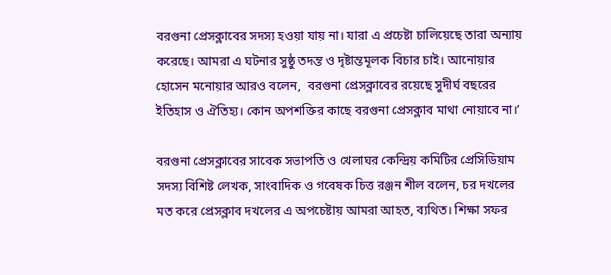বরগুনা প্রেসক্লাবের সদস্য হওয়া যায় না। যারা এ প্রচেষ্টা চালিয়েছে তারা অন্যায় করেছে। আমরা এ ঘটনার সুষ্ঠু তদন্ত ও দৃষ্টান্তমূলক বিচার চাই। আনোয়ার হোসেন মনোয়ার আরও বলেন,  বরগুনা প্রেসক্লাবের রয়েছে সুদীর্ঘ বছরের ইতিহাস ও ঐতিহ্য। কোন অপশক্তির কাছে বরগুনা প্রেসক্লাব মাথা নোয়াবে না।’

বরগুনা প্রেসক্লাবের সাবেক সভাপতি ও খেলাঘর কেন্দ্রিয় কমিটির প্রেসিডিয়াম সদস্য বিশিষ্ট লেখক, সাংবাদিক ও গবেষক চিত্ত রঞ্জন শীল বলেন, চর দখলের মত করে প্রেসক্লাব দখলের এ অপচেষ্টায় আমরা আহত, ব্যথিত। শিক্ষা সফর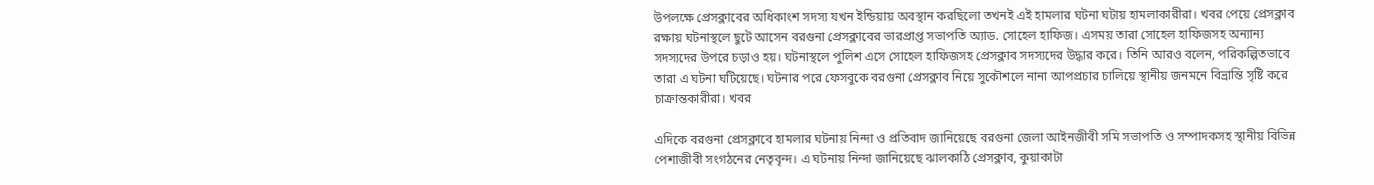উপলক্ষে প্রেসক্লাবের অধিকাংশ সদস্য যখন ইন্ডিয়ায় অবস্থান করছিলো তখনই এই হামলার ঘটনা ঘটায় হামলাকারীরা। খবর পেয়ে প্রেসক্লাব রক্ষায় ঘটনাস্থলে ছুটে আসেন বরগুনা প্রেসক্লাবের ভারপ্রাপ্ত সভাপতি অ্যাড. সোহেল হাফিজ। এসময় তারা সোহেল হাফিজসহ অন্যান্য সদস্যদের উপরে চড়াও হয়। ঘটনাস্থলে পুলিশ এসে সোহেল হাফিজসহ প্রেসক্লাব সদস্যদের উদ্ধার করে। তিনি আরও বলেন, পরিকল্পিতভাবে তারা এ ঘটনা ঘটিয়েছে। ঘটনার পরে ফেসবুকে বরগুনা প্রেসক্লাব নিয়ে সুকৌশলে নানা আপপ্রচার চালিয়ে স্থানীয় জনমনে বিভ্রান্তি সৃষ্টি করে চাক্রান্তকারীরা। খবর

এদিকে বরগুনা প্রেসক্লাবে হামলার ঘটনায় নিন্দা ও প্রতিবাদ জানিয়েছে বরগুনা জেলা আইনজীবী সমি সভাপতি ও সম্পাদকসহ স্থানীয় বিভিন্ন পেশাজীবী সংগঠনের নেতৃবৃন্দ। এ ঘটনায় নিন্দা জানিয়েছে ঝালকাঠি প্রেসক্লাব, কুয়াকাটা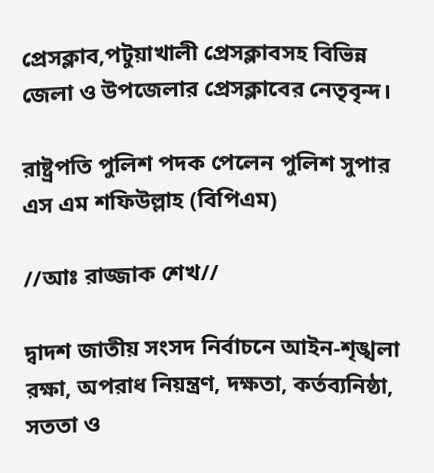প্রেসক্লাব,পটুয়াখালী প্রেসক্লাবসহ বিভিন্ন জেলা ও উপজেলার প্রেসক্লাবের নেতৃবৃন্দ।

রাষ্ট্রপতি পুলিশ পদক পেলেন পুলিশ সুপার এস এম শফিউল্লাহ (বিপিএম)

//আঃ রাজ্জাক শেখ//

দ্বাদশ জাতীয় সংসদ নির্বাচনে আইন-শৃঙ্খলা রক্ষা, অপরাধ নিয়ন্ত্রণ, দক্ষতা, কর্তব্যনিষ্ঠা, সততা ও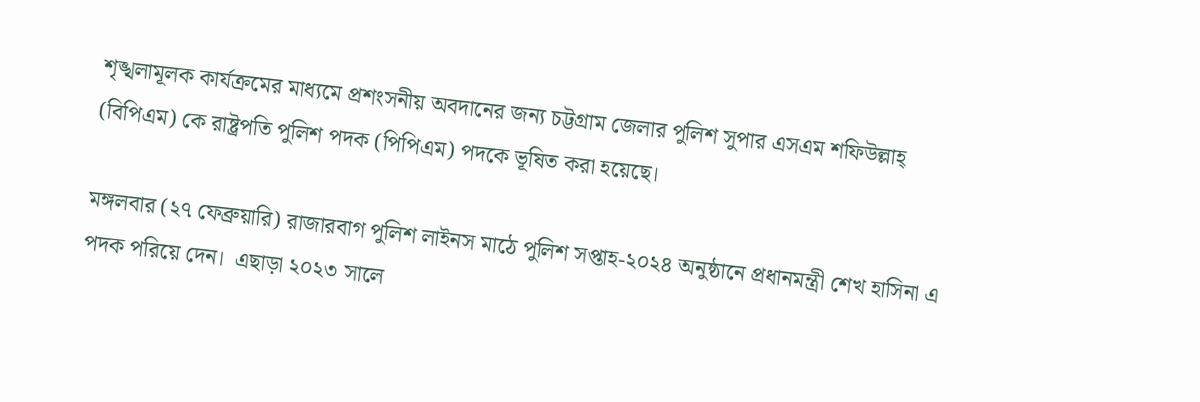শৃঙ্খলামূলক কার্যক্রমের মাধ্যমে প্রশংসনীয় অবদানের জন্য চট্টগ্রাম জেলার পুলিশ সুপার এসএম শফিউল্লাহ্ (বিপিএম) কে রাষ্ট্রপতি পুলিশ পদক (পিপিএম) পদকে ভূষিত করা হয়েছে।

মঙ্গলবার (২৭ ফেব্রুয়ারি) রাজারবাগ পুলিশ লাইনস মাঠে পুলিশ সপ্তাহ-২০২৪ অনুষ্ঠানে প্রধানমন্ত্রী শেখ হাসিনা এ পদক পরিয়ে দেন।  এছাড়া ২০২৩ সালে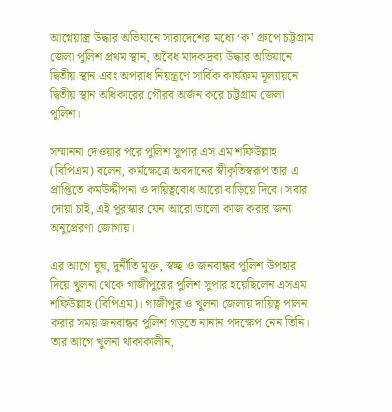আগ্নেয়াস্ত্র উদ্ধার অভিযানে সারাদেশের মধ্যে ‘ক’ গ্রুপে চট্টগ্রাম জেলা পুলিশ প্রথম স্থান, অবৈধ মাদকদ্রব্য উদ্ধার অভিযানে দ্বিতীয় স্থান এবং অপরাধ নিয়ন্ত্রণে সার্বিক কার্যক্রম মূল্যায়নে দ্বিতীয় স্থান অধিকারের গৌরব অর্জন করে চট্টগ্রাম জেলা পুলিশ।

সম্মাননা দেওয়ার পরে পুলিশ সুপার এস এম শফিউল্লাহ (বিপিএম) বলেন, কর্মক্ষেত্রে অবদানের স্বীকৃতিস্বরূপ তার এ প্রাপ্তিতে কর্মউদ্দীপনা ও দায়িত্ববোধ আরো বাড়িয়ে দিবে। সবার দোয়া চাই, এই পুরস্কার যেন আরো ভালো কাজ করার জন্য অনুপ্রেরণা জোগায়।

এর আগে ঘুষ, দুর্নীতি মুক্ত, স্বচ্ছ ও জনবান্ধব পুলিশ উপহার দিয়ে খুলনা থেকে গাজীপুরের পুলিশ সুপার হয়েছিলেন এসএম শফিউল্লাহ (বিপিএম)। গাজীপুর ও খুলনা জেলায় দায়িত্ব পালন করার সময় জনবান্ধব পুলিশ গড়তে নানান পদক্ষেপ নেন তিনি। তার আগে খুলনা থাকাকালীন,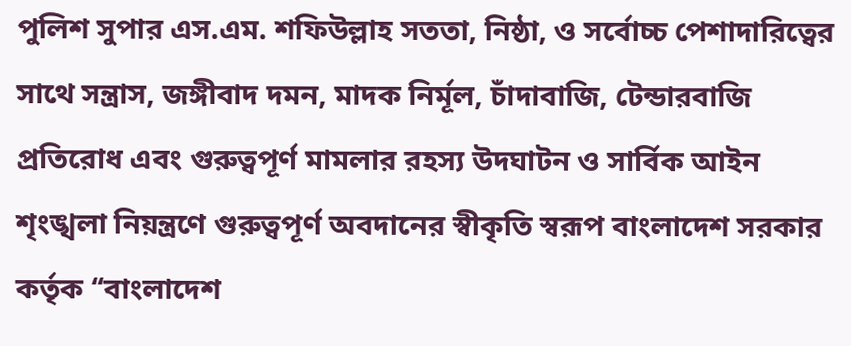পুলিশ সুপার এস.এম. শফিউল্লাহ সততা, নিষ্ঠা, ও সর্বোচ্চ পেশাদারিত্বের সাথে সন্ত্রাস, জঙ্গীবাদ দমন, মাদক নির্মূল, চাঁদাবাজি, টেন্ডারবাজি প্রতিরোধ এবং গুরুত্বপূর্ণ মামলার রহস্য উদঘাটন ও সার্বিক আইন শৃংঙ্খলা নিয়ন্ত্রণে গুরুত্বপূর্ণ অবদানের স্বীকৃতি স্বরূপ বাংলাদেশ সরকার কর্তৃক ‘‘বাংলাদেশ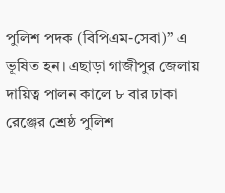পুলিশ পদক (বিপিএম-সেবা)’’ এ ভূষিত হন। এছাড়া গাজীপুর জেলায় দায়িত্ব পালন কালে ৮ বার ঢাকা রেঞ্জের শ্রেষ্ঠ পুলিশ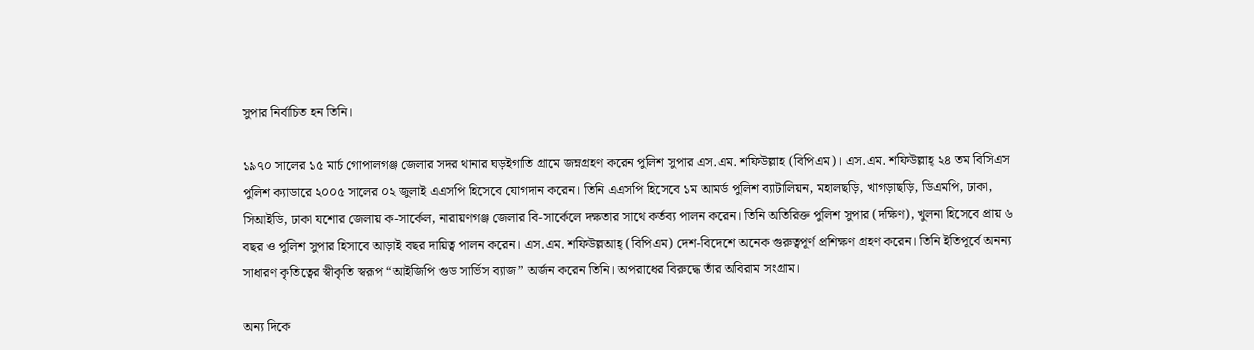সুপার নির্বাচিত হন তিনি।

১৯৭০ সালের ১৫ মার্চ গোপালগঞ্জ জেলার সদর থানার ঘড়ইগাতি গ্রামে জম্নগ্রহণ করেন পুলিশ সুপার এস.এম. শফিউল্লাহ (বিপিএম)। এস.এম. শফিউল্লাহ্ ২৪ তম বিসিএস পুলিশ ক্যাডারে ২০০৫ সালের ০২ জুলাই এএসপি হিসেবে যোগদান করেন। তিনি এএসপি হিসেবে ১ম আমর্ড পুলিশ ব্যাটালিয়ন, মহালছড়ি, খাগড়াছড়ি, ডিএমপি, ঢাকা, সিআইডি, ঢাকা যশোর জেলায় ক-সার্কেল, নারায়ণগঞ্জ জেলার বি-সার্কেলে দক্ষতার সাথে কর্তব্য পালন করেন। তিনি অতিরিক্ত পুলিশ সুপার (দক্ষিণ), খুলনা হিসেবে প্রায় ৬ বছর ও পুলিশ সুপার হিসাবে আড়াই বছর দায়িত্ব পালন করেন। এস.এম. শফিউল্লআহ্ (বিপিএম) দেশ-বিদেশে অনেক গুরুত্বপূর্ণ প্রশিক্ষণ গ্রহণ করেন। তিনি ইতিপূর্বে অনন্য সাধারণ কৃতিত্বের স্বীকৃতি স্বরূপ “আইজিপি গুড সার্ভিস ব্যাজ” অর্জন করেন তিনি। অপরাধের বিরুদ্ধে তাঁর অবিরাম সংগ্রাম।

অন্য দিকে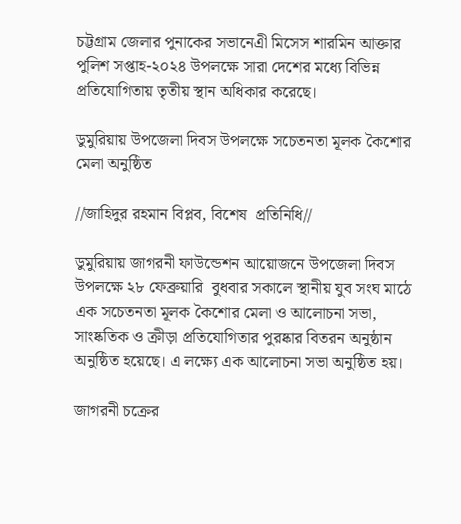চট্টগ্রাম জেলার পুনাকের সভানেএী মিসেস শারমিন আক্তার পুলিশ সপ্তাহ-২০২৪ উপলক্ষে সারা দেশের মধ্যে বিভিন্ন প্রতিযোগিতায় তৃতীয় স্থান অধিকার করেছে।

ডুমুরিয়ায় উপজেলা দিবস উপলক্ষে সচেতনতা মূলক কৈশোর মেলা অনুষ্ঠিত

//জাহিদুর রহমান বিপ্লব, বিশেষ  প্রতিনিধি//

ডুমুরিয়ায় জাগরনী ফাউন্ডেশন আয়োজনে উপজেলা দিবস উপলক্ষে ২৮ ফেব্রুয়ারি  বুধবার সকালে স্থানীয় যুব সংঘ মাঠে এক সচেতনতা মূলক কৈশোর মেলা ও আলোচনা সভা, সাংষ্কতিক ও ক্রীড়া প্রতিযোগিতার পুরষ্কার বিতরন অনুষ্ঠান অনুষ্ঠিত হয়েছে। এ লক্ষ্যে এক আলোচনা সভা অনুষ্ঠিত হয়।

জাগরনী চক্রের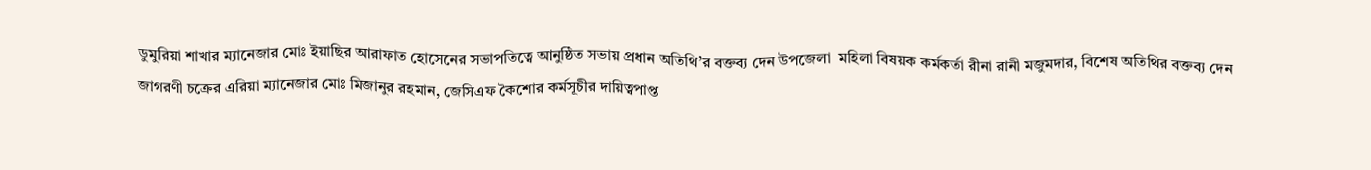ডুমুরিয়া শাখার ম‍্যানেজার মোঃ ইয়াছির আরাফাত হোসেনের সভাপতিত্বে আনুষ্ঠিত সভায় প্রধান অতিথি’র বক্তব‍্য দেন উপজেলা  মহিলা বিষয়ক কর্মকর্তা রীনা রানী মজুমদার, বিশেষ অতিথির বক্তব‍্য দেন জাগরণী চক্রের এরিয়া ম‍্যানেজার মোঃ মিজানুর রহমান, জেসিএফ কৈশোর কর্মসূচীর দায়িত্বপাপ্ত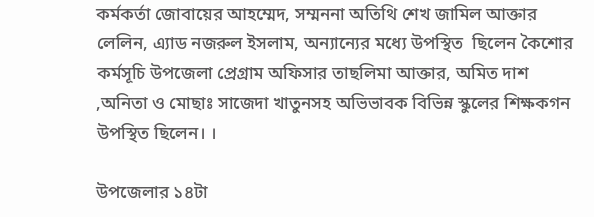কর্মকর্তা জোবায়ের আহম্মেদ, সম্মননা অতিথি শেখ জামিল আক্তার লেলিন, এ‍্যাড নজরুল ইসলাম, অন্যান্যের মধ্যে উপস্থিত  ছিলেন কৈশোর কর্মসূচি উপজেলা প্রেগ্রাম অফিসার তাছলিমা আক্তার, অমিত দাশ ,অনিতা ও মোছাঃ সাজেদা খাতুনসহ অভিভাবক বিভিন্ন স্কুলের শিক্ষকগন উপস্থিত ছিলেন। ।

উপজেলার ১৪টা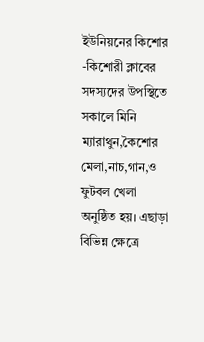ইউনিয়নের কিশোর -কিশোরী ক্লাবের সদস‍্যদের উপস্থিতে সকালে মিনি ম্যারাথুন,কৈশোর মেলা,নাচ,গান,ও ফুটবল খেলা অনুষ্ঠিত হয়। এছাড়া  বিভিন্ন ক্ষেত্রে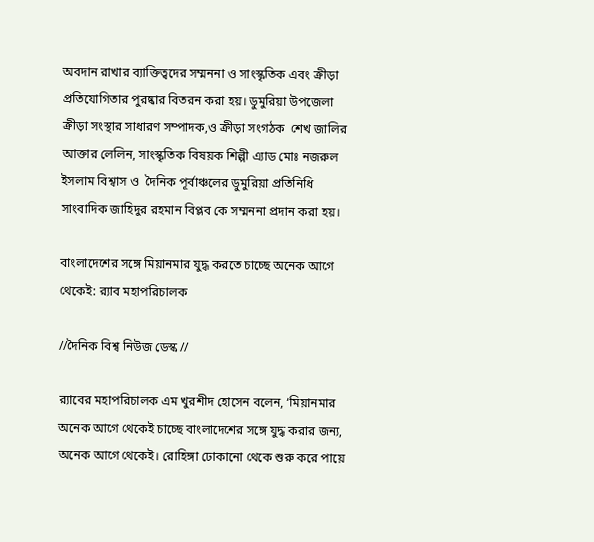অবদান রাখার ব‍্যাক্তিত্বদের সম্মননা ও সাংস্কৃতিক এবং ক্রীড়া প্রতিযোগিতার পুরষ্কার বিতরন করা হয়। ডুমুরিয়া উপজেলা ক্রীড়া সংস্থার সাধারণ সম্পাদক,ও ক্রীড়া সংগঠক  শেখ জালির আক্তার লেলিন, সাংস্কৃতিক বিষয়ক শিল্পী এ্যাড মোঃ নজরুল ইসলাম বিশ্বাস ও  দৈনিক পূর্বাঞ্চলের ডুমুরিয়া প্রতিনিধি সাংবাদিক জাহিদুর রহমান বিপ্লব কে সম্মননা প্রদান করা হয়।

বাংলাদেশের সঙ্গে মিয়ানমার যুদ্ধ করতে চাচ্ছে অনেক আগে থেকেই: র‌্যাব মহাপরিচালক

//দৈনিক বিশ্ব নিউজ ডেস্ক //

র‌্যাবের মহাপরিচালক এম খুরশীদ হোসেন বলেন, ‘মিয়ানমার অনেক আগে থেকেই চাচ্ছে বাংলাদেশের সঙ্গে যুদ্ধ করার জন্য, অনেক আগে থেকেই। রোহিঙ্গা ঢোকানো থেকে শুরু করে পায়ে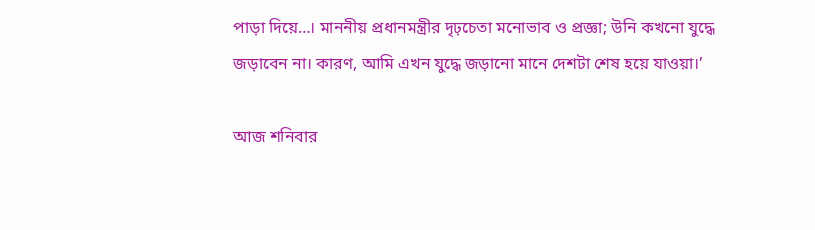পাড়া দিয়ে…। মাননীয় প্রধানমন্ত্রীর দৃঢ়চেতা মনোভাব ও প্রজ্ঞা; উনি কখনো যুদ্ধে জড়াবেন না। কারণ, আমি এখন যুদ্ধে জড়ানো মানে দেশটা শেষ হয়ে যাওয়া।’

আজ শনিবার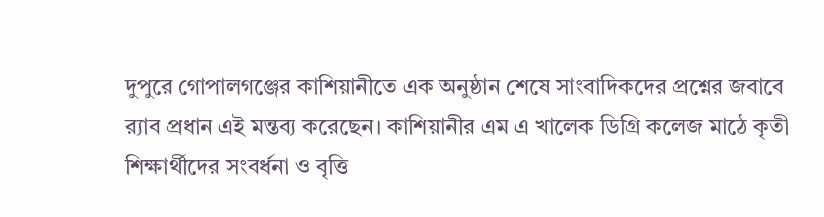দুপুরে গোপালগঞ্জের কাশিয়ানীতে এক অনুষ্ঠান শেষে সাংবাদিকদের প্রশ্নের জবাবে র‌্যাব প্রধান এই মন্তব্য করেছেন। কাশিয়ানীর এম এ খালেক ডিগ্রি কলেজ মাঠে কৃতী শিক্ষার্থীদের সংবর্ধনা ও বৃত্তি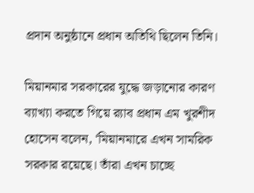প্রদান অনুষ্ঠানে প্রধান অতিথি ছিলেন তিনি।

মিয়ানমার সরকারের যুদ্ধে জড়ানোর কারণ ব্যাখ্যা করতে গিয়ে র‌্যাব প্রধান এম খুরশীদ হোসেন বলেন, ‘মিয়ানমারে এখন সামরিক সরকার রয়েছে। তাঁরা এখন চাচ্ছে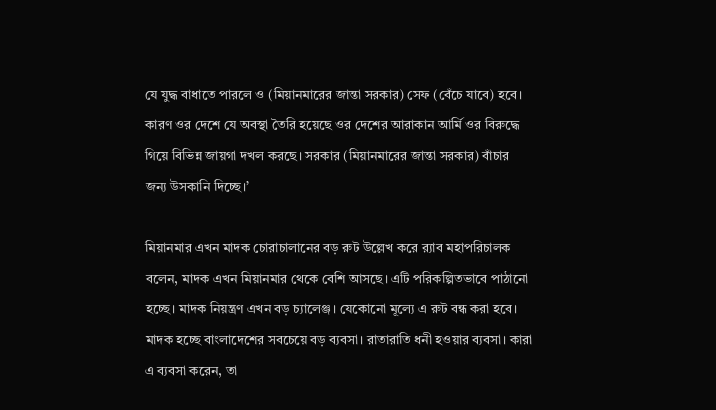যে যুদ্ধ বাধাতে পারলে ও (মিয়ানমারের জান্তা সরকার) সেফ (বেঁচে যাবে) হবে। কারণ ওর দেশে যে অবস্থা তৈরি হয়েছে ওর দেশের আরাকান আর্মি ওর বিরুদ্ধে গিয়ে বিভিন্ন জায়গা দখল করছে। সরকার (মিয়ানমারের জান্তা সরকার) বাঁচার জন্য উসকানি দিচ্ছে।’

মিয়ানমার এখন মাদক চোরাচালানের বড় রুট উল্লেখ করে র‌্যাব মহাপরিচালক বলেন, মাদক এখন মিয়ানমার থেকে বেশি আসছে। এটি পরিকল্পিতভাবে পাঠানো হচ্ছে। মাদক নিয়ন্ত্রণ এখন বড় চ্যালেঞ্জ। যেকোনো মূল্যে এ রুট বন্ধ করা হবে। মাদক হচ্ছে বাংলাদেশের সবচেয়ে বড় ব্যবসা। রাতারাতি ধনী হওয়ার ব্যবসা। কারা এ ব্যবসা করেন, তা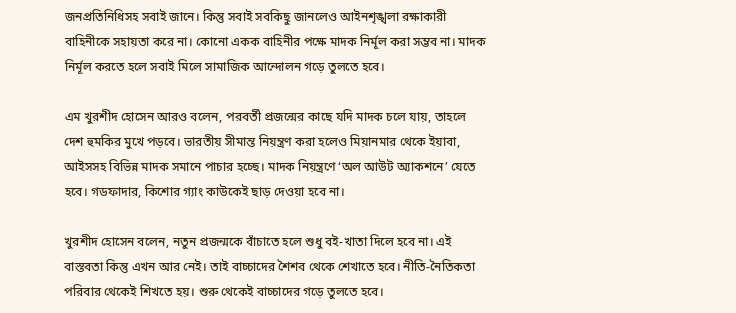জনপ্রতিনিধিসহ সবাই জানে। কিন্তু সবাই সবকিছু জানলেও আইনশৃঙ্খলা রক্ষাকারী বাহিনীকে সহায়তা করে না। কোনো একক বাহিনীর পক্ষে মাদক নির্মূল করা সম্ভব না। মাদক নির্মূল করতে হলে সবাই মিলে সামাজিক আন্দোলন গড়ে তুলতে হবে।

এম খুরশীদ হোসেন আরও বলেন, পরবর্তী প্রজন্মের কাছে যদি মাদক চলে যায়, তাহলে দেশ হুমকির মুখে পড়বে। ভারতীয় সীমান্ত নিয়ন্ত্রণ করা হলেও মিয়ানমার থেকে ইয়াবা, আইসসহ বিভিন্ন মাদক সমানে পাচার হচ্ছে। মাদক নিয়ন্ত্রণে ‘অল আউট অ্যাকশনে’ যেতে হবে। গডফাদার, কিশোর গ্যাং কাউকেই ছাড় দেওয়া হবে না।

খুরশীদ হোসেন বলেন, নতুন প্রজন্মকে বাঁচাতে হলে শুধু বই-খাতা দিলে হবে না। এই বাস্তবতা কিন্তু এখন আর নেই। তাই বাচ্চাদের শৈশব থেকে শেখাতে হবে। নীতি-নৈতিকতা পরিবার থেকেই শিখতে হয়। শুরু থেকেই বাচ্চাদের গড়ে তুলতে হবে।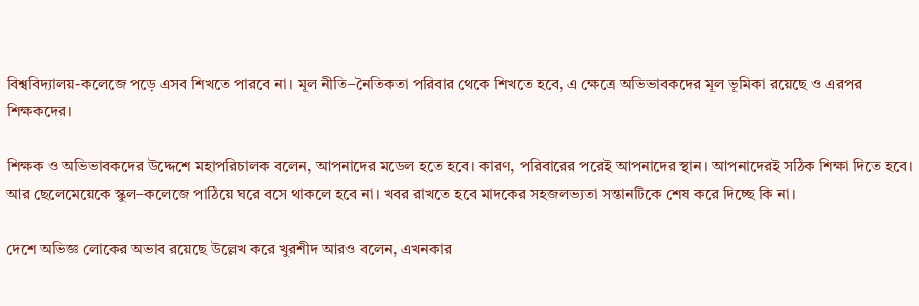বিশ্ববিদ্যালয়-কলেজে পড়ে এসব শিখতে পারবে না। মূল নীতি–নৈতিকতা পরিবার থেকে শিখতে হবে, এ ক্ষেত্রে অভিভাবকদের মূল ভূমিকা রয়েছে ও এরপর শিক্ষকদের।

শিক্ষক ও অভিভাবকদের উদ্দেশে মহাপরিচালক বলেন, আপনাদের মডেল হতে হবে। কারণ, পরিবারের পরেই আপনাদের স্থান। আপনাদেরই সঠিক শিক্ষা দিতে হবে। আর ছেলেমেয়েকে স্কুল–কলেজে পাঠিয়ে ঘরে বসে থাকলে হবে না। খবর রাখতে হবে মাদকের সহজলভ্যতা সন্তানটিকে শেষ করে দিচ্ছে কি না।

দেশে অভিজ্ঞ লোকের অভাব রয়েছে উল্লেখ করে খুরশীদ আরও বলেন, এখনকার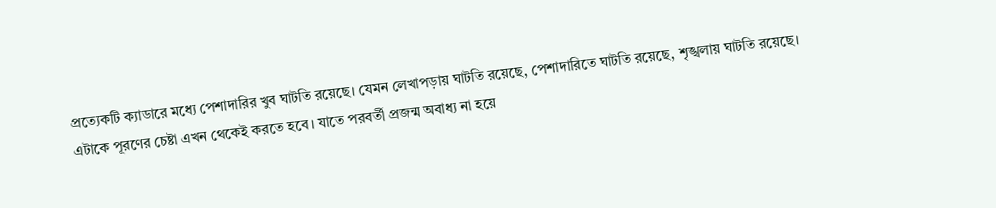প্রত্যেকটি ক্যাডারে মধ্যে পেশাদারির খুব ঘাটতি রয়েছে। যেমন লেখাপড়ায় ঘাটতি রয়েছে, পেশাদারিতে ঘাটতি রয়েছে, শৃঙ্খলায় ঘাটতি রয়েছে। এটাকে পূরণের চেষ্টা এখন থেকেই করতে হবে। যাতে পরবর্তী প্রজন্ম অবাধ্য না হয়ে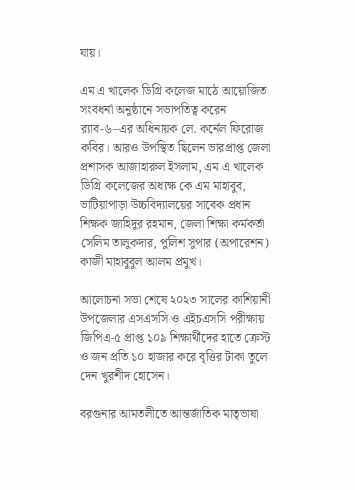যায়।

এম এ খালেক ডিগ্রি কলেজ মাঠে আয়োজিত সংবধর্না অনুষ্ঠানে সভাপতিত্ব করেন র‌্যাব-৬–এর অধিনায়ক লে. কর্নেল ফিরোজ কবির। আরও উপস্থিত ছিলেন ভারপ্রাপ্ত জেলা প্রশাসক আজাহারুল ইসলাম, এম এ খালেক ডিগ্রি কলেজের অধ্যক্ষ কে এম মাহাবুব, ভাটিয়াপাড়া উচ্চবিদ্যালয়ের সাবেক প্রধান শিক্ষক জাহিদুর রহমান, জেলা শিক্ষা কর্মকর্তা সেলিম তালুকদার, পুলিশ সুপার (অপারেশন) কাজী মাহাবুবুল আলম প্রমুখ।

আলোচনা সভা শেষে ২০২৩ সালের কাশিয়ানী উপজেলার এসএসসি ও এইচএসসি পরীক্ষায় জিপিএ-৫ প্রাপ্ত ১০৯ শিক্ষার্থীদের হাতে ক্রেস্ট ও জন প্রতি ১০ হাজার করে বৃত্তির টাকা তুলে দেন খুরশীদ হোসেন।

বরগুনার আমতলীতে আন্তর্জাতিক মাতৃভাষা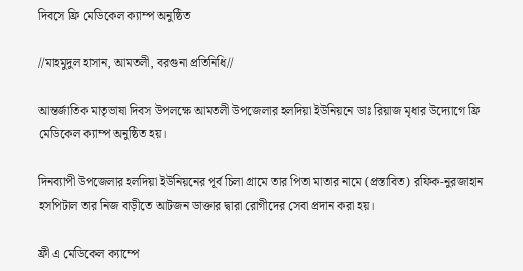দিবসে ফ্রি মেডিকেল ক্যাম্প অনুষ্ঠিত

//মাহমুদুল হাসান, আমতলী, বরগুনা প্রতিনিধি//

আন্তর্জাতিক মাতৃভাষা দিবস উপলক্ষে আমতলী উপজেলার হলদিয়া ইউনিয়নে ডাঃ রিয়াজ মৃধার উদ্যোগে ফ্রি মেডিকেল ক্যাম্প অনুষ্ঠিত হয়।

দিনব্যাপী উপজেলার হলদিয়া ইউনিয়নের পূর্ব চিলা গ্রামে তার পিতা মাতার নামে (প্রস্তাবিত) রফিক-নুরজাহান হসপিটাল তার নিজ বাড়ীতে আটজন ডাক্তার দ্বারা রোগীদের সেবা প্রদান করা হয়।

ফ্রী এ মেডিকেল ক্যাম্পে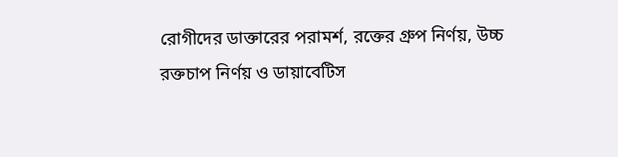রোগীদের ডাক্তারের পরামর্শ, রক্তের গ্রুপ নির্ণয়, উচ্চ রক্তচাপ নির্ণয় ও ডায়াবেটিস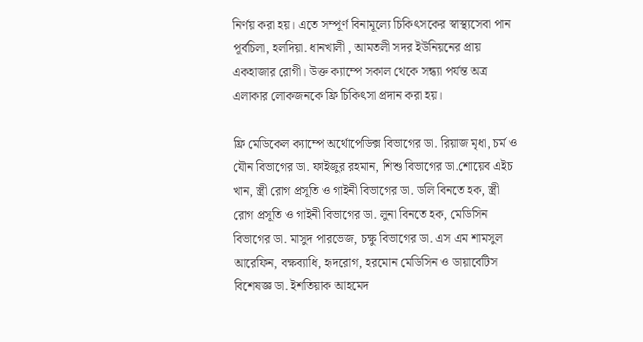নির্ণয় করা হয়। এতে সম্পূর্ণ বিনামূল্যে চিকিৎসকের স্বাস্থ্যসেবা পান পূর্বচিলা, হলদিয়া. ধানখালী , আমতলী সদর ইউনিয়নের প্রায় একহাজার রোগী। উক্ত ক্যাম্পে সকাল থেকে সন্ধ্যা পর্যন্ত অত্র এলাকার লোকজনকে ফ্রি চিকিৎসা প্রদান করা হয়।

ফ্রি মেডিকেল ক্যাম্পে অর্থোপেডিক্স বিভাগের ডা. রিয়াজ মৃধা, চর্ম ও যৌন বিভাগের ডা. ফাইজুর রহমান, শিশু বিভাগের ডা.শোয়েব এইচ খান, স্ত্রী রোগ প্রসূতি ও গাইনী বিভাগের ডা. ডলি বিনতে হক, স্ত্রী রোগ প্রসূতি ও গাইনী বিভাগের ডা. লুনা বিনতে হক, মেডিসিন বিভাগের ডা. মাসুদ পারভেজ, চক্ষু বিভাগের ডা. এস এম শামসুল আরেফিন, বক্ষব্যাধি, হৃদরোগ, হরমোন মেডিসিন ও ডায়াবেটিস বিশেষজ্ঞ ডা. ইশতিয়াক আহমেদ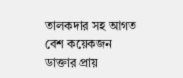তালকদার সহ আগত বেশ কয়েকজন ডাক্তার প্রায়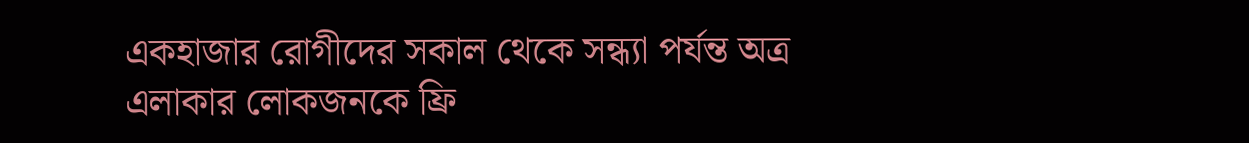একহাজার রোগীদের সকাল থেকে সন্ধ্যা পর্যন্ত অত্র এলাকার লোকজনকে ফ্রি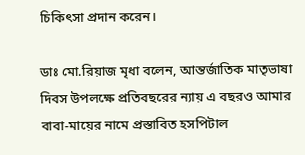চিকিৎসা প্রদান করেন।

ডাঃ মো.রিয়াজ মৃধা বলেন, আন্তর্জাতিক মাতৃভাষা দিবস উপলক্ষে প্রতিবছরের ন্যায় এ বছরও আমার বাবা-মায়ের নামে প্রস্তাবিত হসপিটাল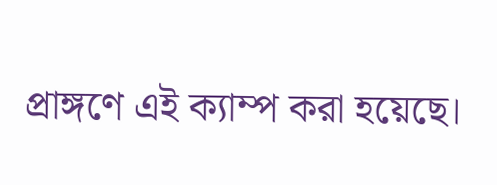প্রাঙ্গণে এই ক্যাম্প করা হয়েছে।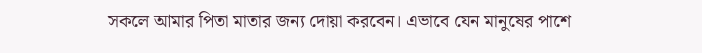সকলে আমার পিতা মাতার জন্য দোয়া করবেন। এভাবে যেন মানুষের পাশে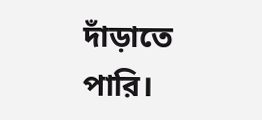দাঁড়াতে পারি।